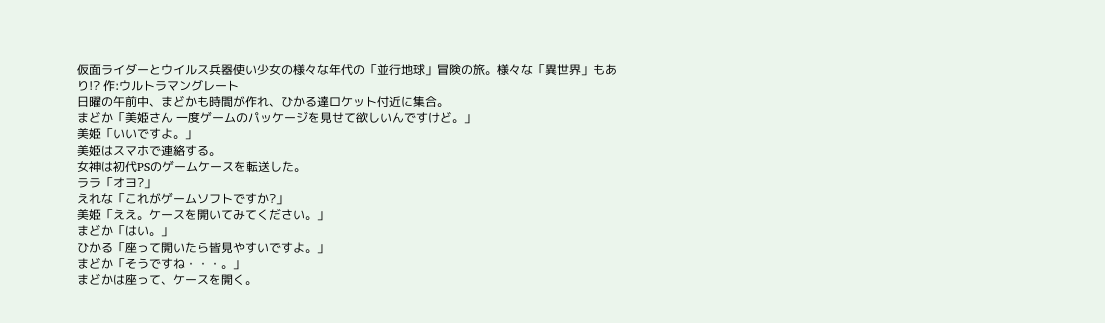仮面ライダーとウイルス兵器使い少女の様々な年代の「並行地球」冒険の旅。様々な「異世界」もあり!? 作:ウルトラマングレート
日曜の午前中、まどかも時間が作れ、ひかる達ロケット付近に集合。
まどか「美姫さん 一度ゲームのパッケージを見せて欲しいんですけど。」
美姫「いいですよ。」
美姫はスマホで連絡する。
女神は初代PSのゲームケースを転送した。
ララ「オヨ?」
えれな「これがゲームソフトですか?」
美姫「ええ。ケースを開いてみてください。」
まどか「はい。」
ひかる「座って開いたら皆見やすいですよ。」
まどか「そうですね・・・。」
まどかは座って、ケースを開く。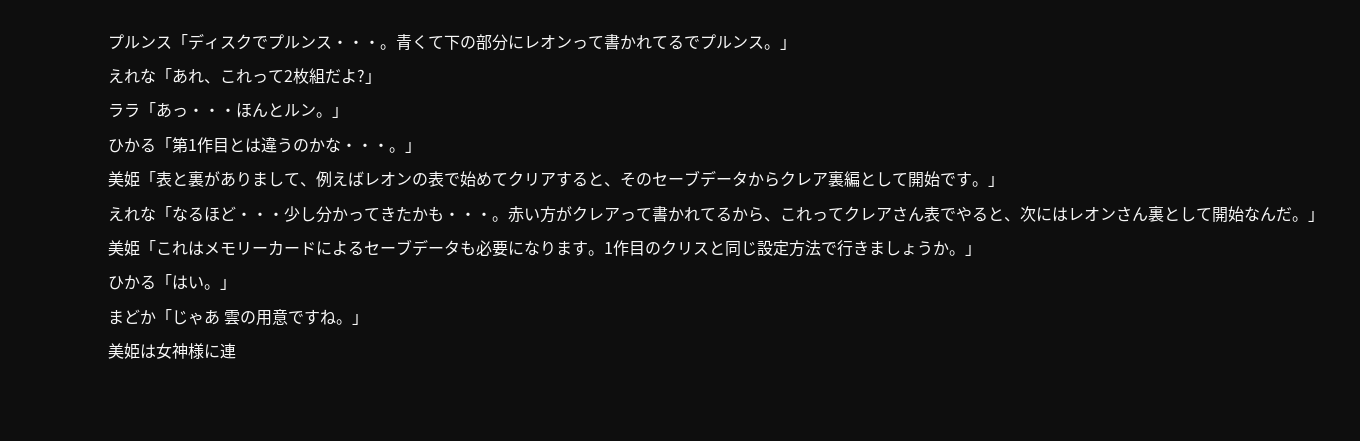プルンス「ディスクでプルンス・・・。青くて下の部分にレオンって書かれてるでプルンス。」
えれな「あれ、これって2枚組だよ?」
ララ「あっ・・・ほんとルン。」
ひかる「第1作目とは違うのかな・・・。」
美姫「表と裏がありまして、例えばレオンの表で始めてクリアすると、そのセーブデータからクレア裏編として開始です。」
えれな「なるほど・・・少し分かってきたかも・・・。赤い方がクレアって書かれてるから、これってクレアさん表でやると、次にはレオンさん裏として開始なんだ。」
美姫「これはメモリーカードによるセーブデータも必要になります。1作目のクリスと同じ設定方法で行きましょうか。」
ひかる「はい。」
まどか「じゃあ 雲の用意ですね。」
美姫は女神様に連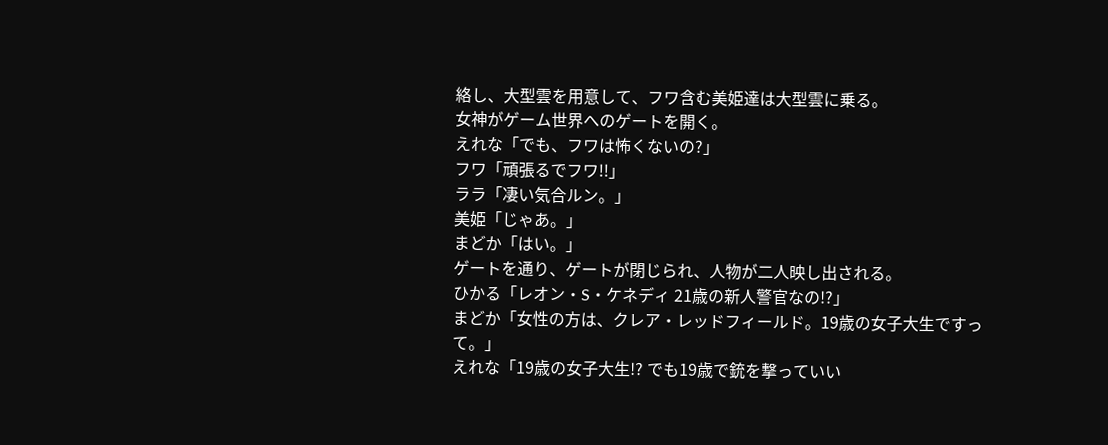絡し、大型雲を用意して、フワ含む美姫達は大型雲に乗る。
女神がゲーム世界へのゲートを開く。
えれな「でも、フワは怖くないの?」
フワ「頑張るでフワ!!」
ララ「凄い気合ルン。」
美姫「じゃあ。」
まどか「はい。」
ゲートを通り、ゲートが閉じられ、人物が二人映し出される。
ひかる「レオン・S・ケネディ 21歳の新人警官なの!?」
まどか「女性の方は、クレア・レッドフィールド。19歳の女子大生ですって。」
えれな「19歳の女子大生!? でも19歳で銃を撃っていい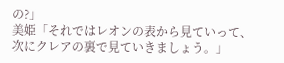の?」
美姫「それではレオンの表から見ていって、次にクレアの裏で見ていきましょう。」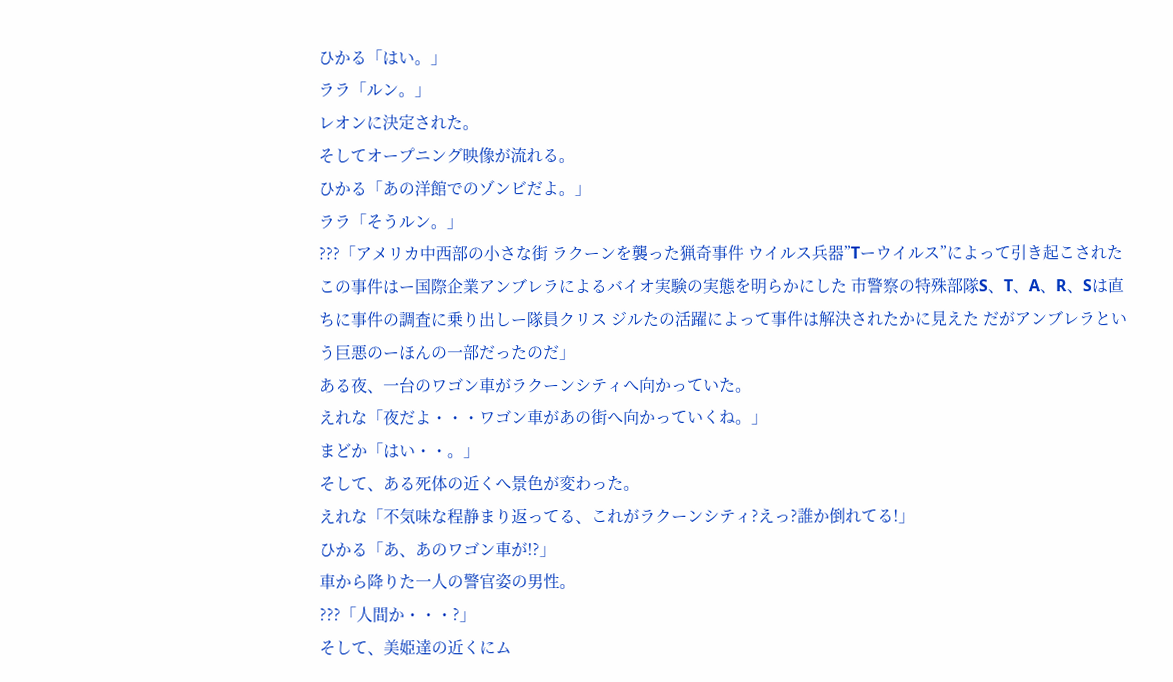ひかる「はい。」
ララ「ルン。」
レオンに決定された。
そしてオープニング映像が流れる。
ひかる「あの洋館でのゾンビだよ。」
ララ「そうルン。」
???「アメリカ中西部の小さな街 ラクーンを襲った猟奇事件 ウイルス兵器”Tーウイルス”によって引き起こされたこの事件はー国際企業アンブレラによるバイオ実験の実態を明らかにした 市警察の特殊部隊S、T、A、R、Sは直ちに事件の調査に乗り出しー隊員クリス ジルたの活躍によって事件は解決されたかに見えた だがアンブレラという巨悪のーほんの一部だったのだ」
ある夜、一台のワゴン車がラクーンシティへ向かっていた。
えれな「夜だよ・・・ワゴン車があの街へ向かっていくね。」
まどか「はい・・。」
そして、ある死体の近くへ景色が変わった。
えれな「不気味な程静まり返ってる、これがラクーンシティ?えっ?誰か倒れてる!」
ひかる「あ、あのワゴン車が!?」
車から降りた一人の警官姿の男性。
???「人間か・・・?」
そして、美姫達の近くにム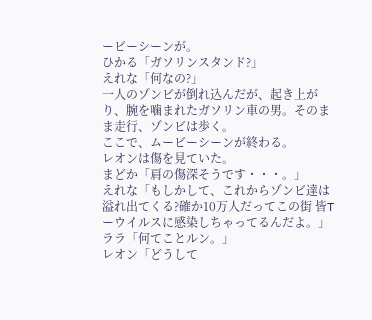ービーシーンが。
ひかる「ガソリンスタンド?」
えれな「何なの?」
一人のゾンビが倒れ込んだが、起き上がり、腕を噛まれたガソリン車の男。そのまま走行、ゾンビは歩く。
ここで、ムービーシーンが終わる。
レオンは傷を見ていた。
まどか「肩の傷深そうです・・・。」
えれな「もしかして、これからゾンビ達は溢れ出てくる?確か10万人だってこの街 皆Tーウイルスに感染しちゃってるんだよ。」
ララ「何てことルン。」
レオン「どうして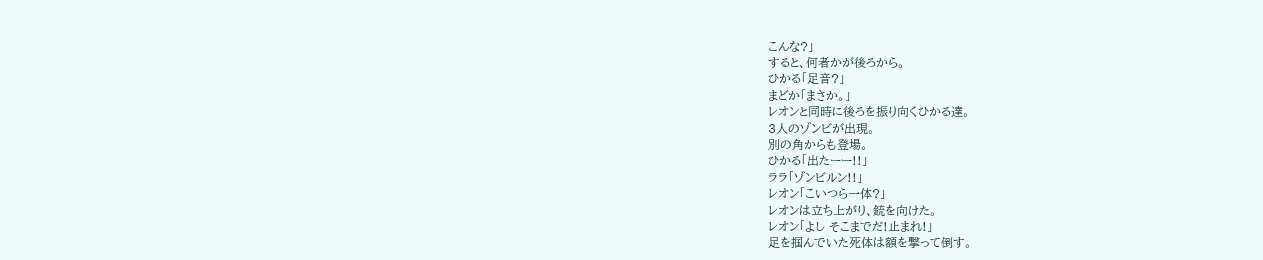こんな?」
すると、何者かが後ろから。
ひかる「足音?」
まどか「まさか。」
レオンと同時に後ろを振り向くひかる達。
3人のゾンビが出現。
別の角からも登場。
ひかる「出たーー!!」
ララ「ゾンビルン!!」
レオン「こいつら一体?」
レオンは立ち上がり、銃を向けた。
レオン「よし そこまでだ!止まれ!」
足を掴んでいた死体は額を撃って倒す。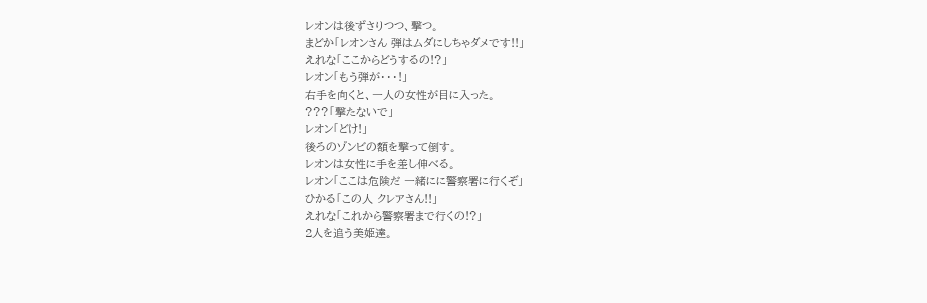レオンは後ずさりつつ、撃つ。
まどか「レオンさん 弾はムダにしちゃダメです!!」
えれな「ここからどうするの!?」
レオン「もう弾が・・・!」
右手を向くと、一人の女性が目に入った。
???「撃たないで」
レオン「どけ!」
後ろのゾンビの額を撃って倒す。
レオンは女性に手を差し伸べる。
レオン「ここは危険だ 一緒にに警察署に行くぞ」
ひかる「この人 クレアさん!!」
えれな「これから警察署まで行くの!?」
2人を追う美姫達。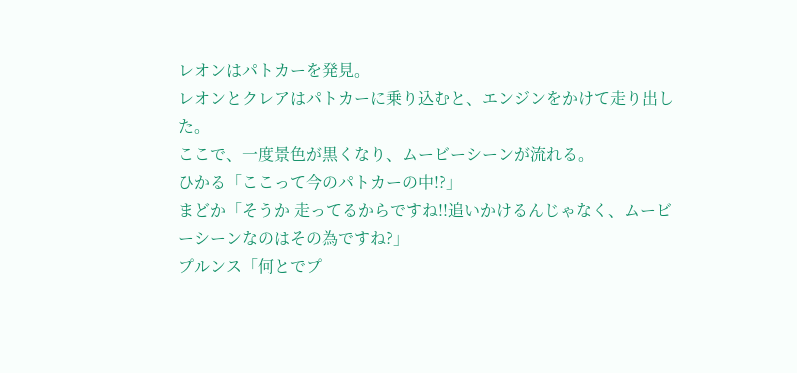レオンはパトカーを発見。
レオンとクレアはパトカーに乗り込むと、エンジンをかけて走り出した。
ここで、一度景色が黒くなり、ムービーシーンが流れる。
ひかる「ここって今のパトカーの中!?」
まどか「そうか 走ってるからですね!!追いかけるんじゃなく、ムービーシーンなのはその為ですね?」
プルンス「何とでプ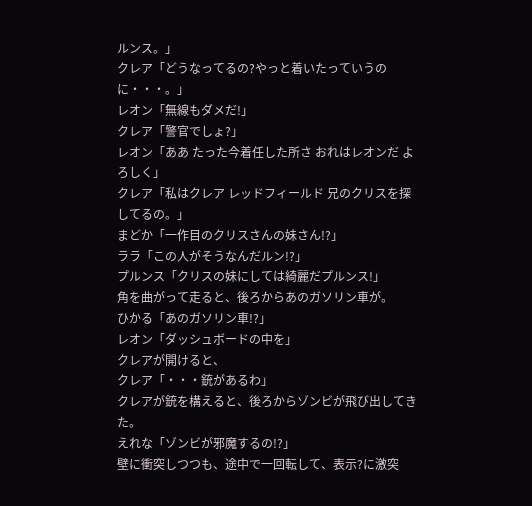ルンス。」
クレア「どうなってるの?やっと着いたっていうのに・・・。」
レオン「無線もダメだ!」
クレア「警官でしょ?」
レオン「ああ たった今着任した所さ おれはレオンだ よろしく」
クレア「私はクレア レッドフィールド 兄のクリスを探してるの。」
まどか「一作目のクリスさんの妹さん!?」
ララ「この人がそうなんだルン!?」
プルンス「クリスの妹にしては綺麗だプルンス!」
角を曲がって走ると、後ろからあのガソリン車が。
ひかる「あのガソリン車!?」
レオン「ダッシュボードの中を」
クレアが開けると、
クレア「・・・銃があるわ」
クレアが銃を構えると、後ろからゾンビが飛び出してきた。
えれな「ゾンビが邪魔するの!?」
壁に衝突しつつも、途中で一回転して、表示?に激突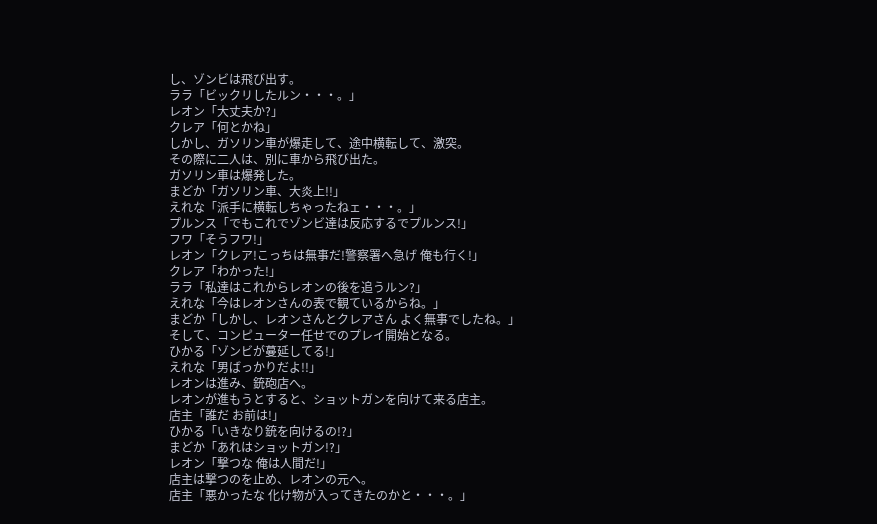し、ゾンビは飛び出す。
ララ「ビックリしたルン・・・。」
レオン「大丈夫か?」
クレア「何とかね」
しかし、ガソリン車が爆走して、途中横転して、激突。
その際に二人は、別に車から飛び出た。
ガソリン車は爆発した。
まどか「ガソリン車、大炎上!!」
えれな「派手に横転しちゃったねェ・・・。」
プルンス「でもこれでゾンビ達は反応するでプルンス!」
フワ「そうフワ!」
レオン「クレア!こっちは無事だ!警察署へ急げ 俺も行く!」
クレア「わかった!」
ララ「私達はこれからレオンの後を追うルン?」
えれな「今はレオンさんの表で観ているからね。」
まどか「しかし、レオンさんとクレアさん よく無事でしたね。」
そして、コンピューター任せでのプレイ開始となる。
ひかる「ゾンビが蔓延してる!」
えれな「男ばっかりだよ!!」
レオンは進み、銃砲店へ。
レオンが進もうとすると、ショットガンを向けて来る店主。
店主「誰だ お前は!」
ひかる「いきなり銃を向けるの!?」
まどか「あれはショットガン!?」
レオン「撃つな 俺は人間だ!」
店主は撃つのを止め、レオンの元へ。
店主「悪かったな 化け物が入ってきたのかと・・・。」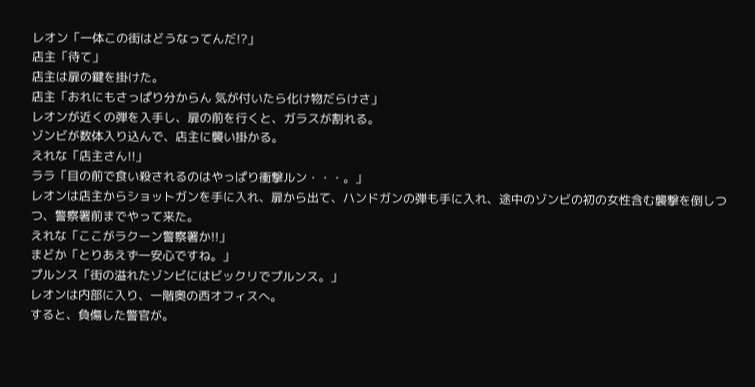レオン「一体この街はどうなってんだ!?」
店主「待て」
店主は扉の鍵を掛けた。
店主「おれにもさっぱり分からん 気が付いたら化け物だらけさ」
レオンが近くの弾を入手し、扉の前を行くと、ガラスが割れる。
ゾンビが数体入り込んで、店主に襲い掛かる。
えれな「店主さん!!」
ララ「目の前で食い殺されるのはやっぱり衝撃ルン・・・。」
レオンは店主からショットガンを手に入れ、扉から出て、ハンドガンの弾も手に入れ、途中のゾンビの初の女性含む襲撃を倒しつつ、警察署前までやって来た。
えれな「ここがラクーン警察署か!!」
まどか「とりあえず一安心ですね。」
プルンス「街の溢れたゾンビにはビックリでプルンス。」
レオンは内部に入り、一階奥の西オフィスへ。
すると、負傷した警官が。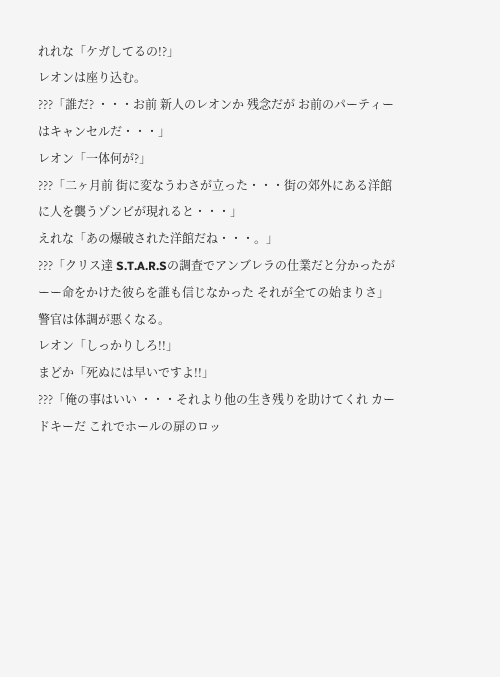れれな「ケガしてるの!?」
レオンは座り込む。
???「誰だ? ・・・お前 新人のレオンか 残念だが お前のパーティーはキャンセルだ・・・」
レオン「一体何が?」
???「二ヶ月前 街に変なうわさが立った・・・街の郊外にある洋館に人を襲うゾンビが現れると・・・」
えれな「あの爆破された洋館だね・・・。」
???「クリス達 S.T.A.R.Sの調査でアンブレラの仕業だと分かったがーー命をかけた彼らを誰も信じなかった それが全ての始まりさ」
警官は体調が悪くなる。
レオン「しっかりしろ!!」
まどか「死ぬには早いですよ!!」
???「俺の事はいい ・・・それより他の生き残りを助けてくれ カードキーだ これでホールの扉のロッ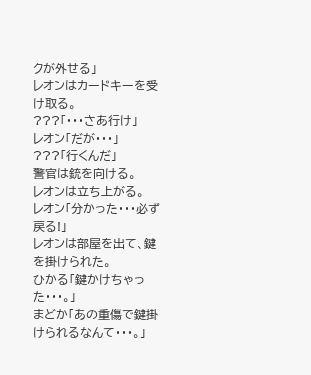クが外せる」
レオンはカードキーを受け取る。
???「・・・さあ行け」
レオン「だが・・・」
???「行くんだ」
警官は銃を向ける。
レオンは立ち上がる。
レオン「分かった・・・必ず戻る!」
レオンは部屋を出て、鍵を掛けられた。
ひかる「鍵かけちゃった・・・。」
まどか「あの重傷で鍵掛けられるなんて・・・。」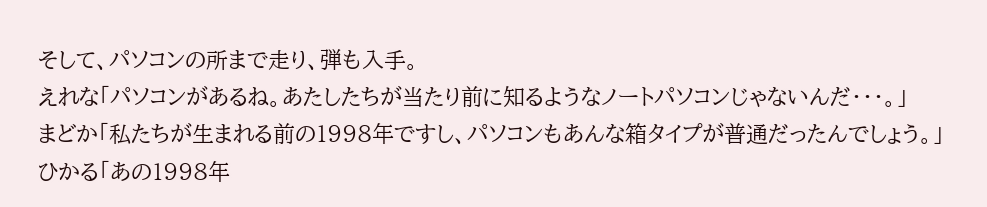そして、パソコンの所まで走り、弾も入手。
えれな「パソコンがあるね。あたしたちが当たり前に知るようなノートパソコンじゃないんだ・・・。」
まどか「私たちが生まれる前の1998年ですし、パソコンもあんな箱タイプが普通だったんでしょう。」
ひかる「あの1998年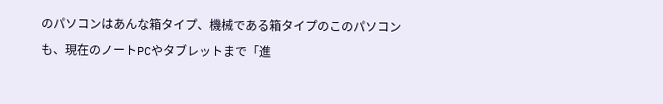のパソコンはあんな箱タイプ、機械である箱タイプのこのパソコンも、現在のノートPCやタブレットまで「進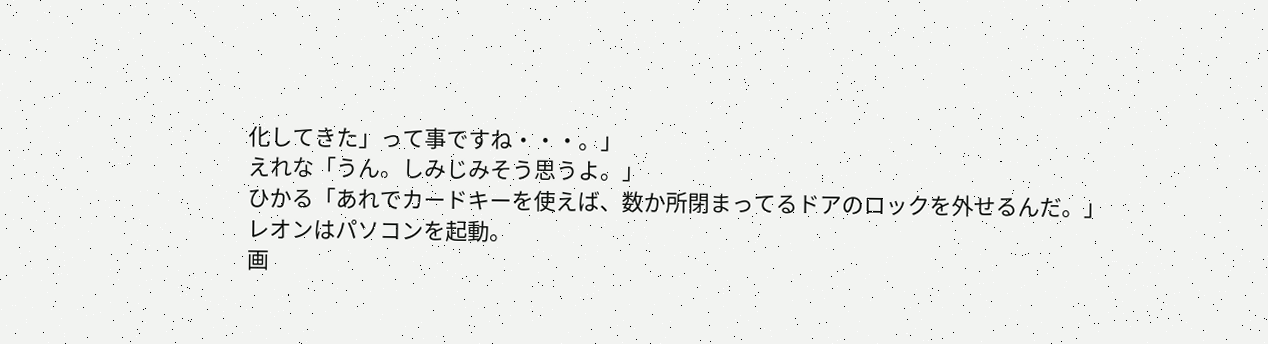化してきた」って事ですね・・・。」
えれな「うん。しみじみそう思うよ。」
ひかる「あれでカードキーを使えば、数か所閉まってるドアのロックを外せるんだ。」
レオンはパソコンを起動。
画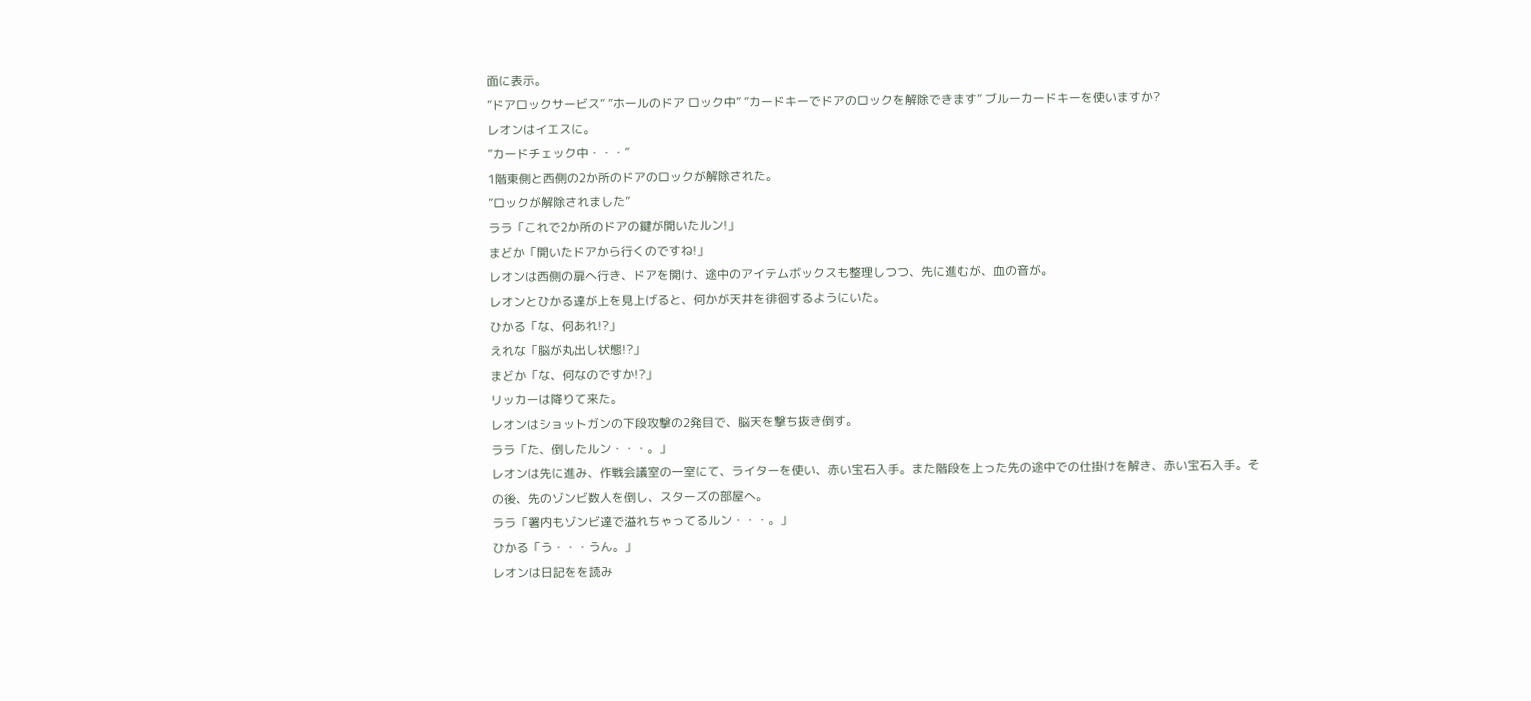面に表示。
”ドアロックサービス” ”ホールのドア ロック中” ”カードキーでドアのロックを解除できます” ブルーカードキーを使いますか?
レオンはイエスに。
”カードチェック中・・・”
1階東側と西側の2か所のドアのロックが解除された。
”ロックが解除されました”
ララ「これで2か所のドアの鍵が開いたルン!」
まどか「開いたドアから行くのですね!」
レオンは西側の扉へ行き、ドアを開け、途中のアイテムボックスも整理しつつ、先に進むが、血の音が。
レオンとひかる達が上を見上げると、何かが天井を徘徊するようにいた。
ひかる「な、何あれ!?」
えれな「脳が丸出し状態!?」
まどか「な、何なのですか!?」
リッカーは降りて来た。
レオンはショットガンの下段攻撃の2発目で、脳天を撃ち抜き倒す。
ララ「た、倒したルン・・・。」
レオンは先に進み、作戦会議室の一室にて、ライターを使い、赤い宝石入手。また階段を上った先の途中での仕掛けを解き、赤い宝石入手。その後、先のゾンビ数人を倒し、スターズの部屋へ。
ララ「署内もゾンビ達で溢れちゃってるルン・・・。」
ひかる「う・・・うん。」
レオンは日記をを読み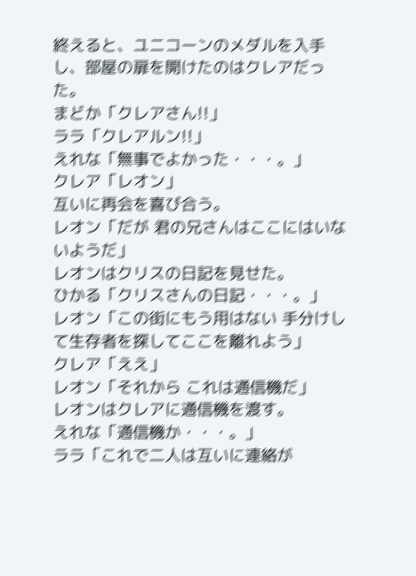終えると、ユニコーンのメダルを入手し、部屋の扉を開けたのはクレアだった。
まどか「クレアさん!!」
ララ「クレアルン!!」
えれな「無事でよかった・・・。」
クレア「レオン」
互いに再会を喜び合う。
レオン「だが 君の兄さんはここにはいないようだ」
レオンはクリスの日記を見せた。
ひかる「クリスさんの日記・・・。」
レオン「この街にもう用はない 手分けして生存者を探してここを離れよう」
クレア「ええ」
レオン「それから これは通信機だ」
レオンはクレアに通信機を渡す。
えれな「通信機か・・・。」
ララ「これで二人は互いに連絡が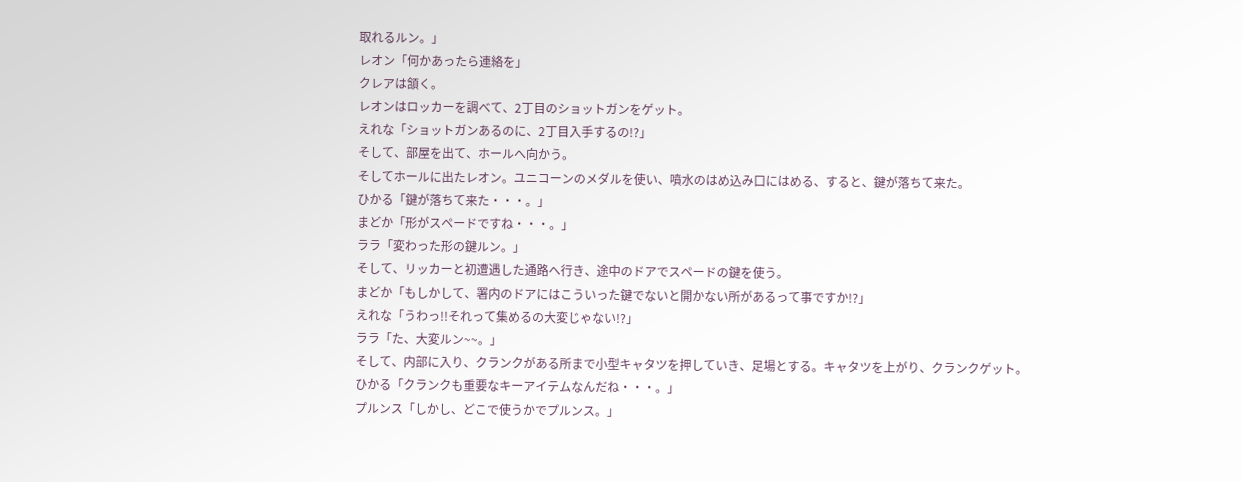取れるルン。」
レオン「何かあったら連絡を」
クレアは頷く。
レオンはロッカーを調べて、2丁目のショットガンをゲット。
えれな「ショットガンあるのに、2丁目入手するの!?」
そして、部屋を出て、ホールへ向かう。
そしてホールに出たレオン。ユニコーンのメダルを使い、噴水のはめ込み口にはめる、すると、鍵が落ちて来た。
ひかる「鍵が落ちて来た・・・。」
まどか「形がスペードですね・・・。」
ララ「変わった形の鍵ルン。」
そして、リッカーと初遭遇した通路へ行き、途中のドアでスペードの鍵を使う。
まどか「もしかして、署内のドアにはこういった鍵でないと開かない所があるって事ですか!?」
えれな「うわっ!!それって集めるの大変じゃない!?」
ララ「た、大変ルン~~。」
そして、内部に入り、クランクがある所まで小型キャタツを押していき、足場とする。キャタツを上がり、クランクゲット。
ひかる「クランクも重要なキーアイテムなんだね・・・。」
プルンス「しかし、どこで使うかでプルンス。」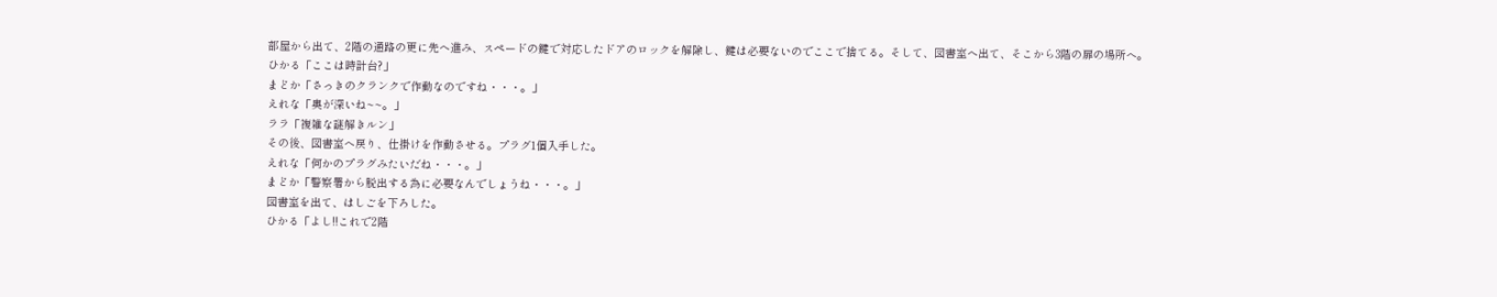部屋から出て、2階の通路の更に先へ進み、スペードの鍵で対応したドアのロックを解除し、鍵は必要ないのでここで捨てる。そして、図書室へ出て、そこから3階の扉の場所へ。
ひかる「ここは時計台?」
まどか「さっきのクランクで作動なのですね・・・。」
えれな「奥が深いね~~。」
ララ「複雑な謎解きルン」
その後、図書室へ戻り、仕掛けを作動させる。プラグ1個入手した。
えれな「何かのプラグみたいだね・・・。」
まどか「警察署から脱出する為に必要なんでしょうね・・・。」
図書室を出て、はしごを下ろした。
ひかる「よし!!これで2階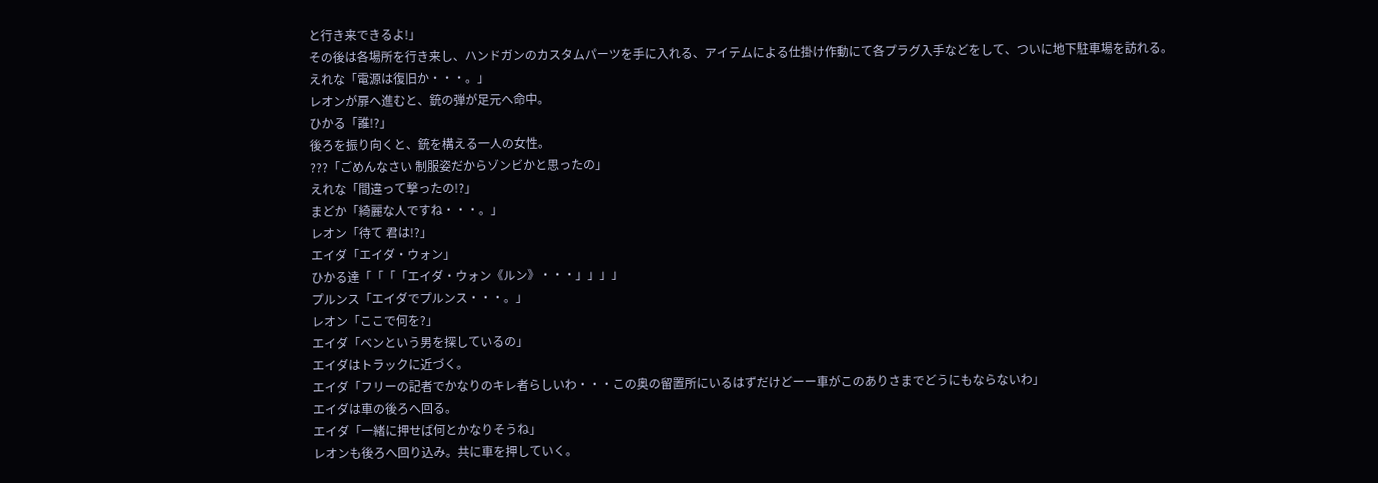と行き来できるよ!」
その後は各場所を行き来し、ハンドガンのカスタムパーツを手に入れる、アイテムによる仕掛け作動にて各プラグ入手などをして、ついに地下駐車場を訪れる。
えれな「電源は復旧か・・・。」
レオンが扉へ進むと、銃の弾が足元へ命中。
ひかる「誰!?」
後ろを振り向くと、銃を構える一人の女性。
???「ごめんなさい 制服姿だからゾンビかと思ったの」
えれな「間違って撃ったの!?」
まどか「綺麗な人ですね・・・。」
レオン「待て 君は!?」
エイダ「エイダ・ウォン」
ひかる達「「「「エイダ・ウォン《ルン》・・・」」」」
プルンス「エイダでプルンス・・・。」
レオン「ここで何を?」
エイダ「ベンという男を探しているの」
エイダはトラックに近づく。
エイダ「フリーの記者でかなりのキレ者らしいわ・・・この奥の留置所にいるはずだけどーー車がこのありさまでどうにもならないわ」
エイダは車の後ろへ回る。
エイダ「一緒に押せば何とかなりそうね」
レオンも後ろへ回り込み。共に車を押していく。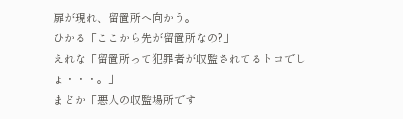扉が現れ、留置所へ向かう。
ひかる「ここから先が留置所なの?」
えれな「留置所って犯罪者が収監されてるトコでしょ・・・。」
まどか「悪人の収監場所です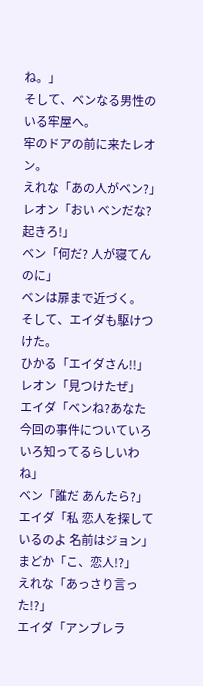ね。」
そして、ベンなる男性のいる牢屋へ。
牢のドアの前に来たレオン。
えれな「あの人がベン?」
レオン「おい ベンだな?起きろ!」
ベン「何だ? 人が寝てんのに」
ベンは扉まで近づく。
そして、エイダも駆けつけた。
ひかる「エイダさん!!」
レオン「見つけたぜ」
エイダ「ベンね?あなた 今回の事件についていろいろ知ってるらしいわね」
ベン「誰だ あんたら?」
エイダ「私 恋人を探しているのよ 名前はジョン」
まどか「こ、恋人!?」
えれな「あっさり言った!?」
エイダ「アンブレラ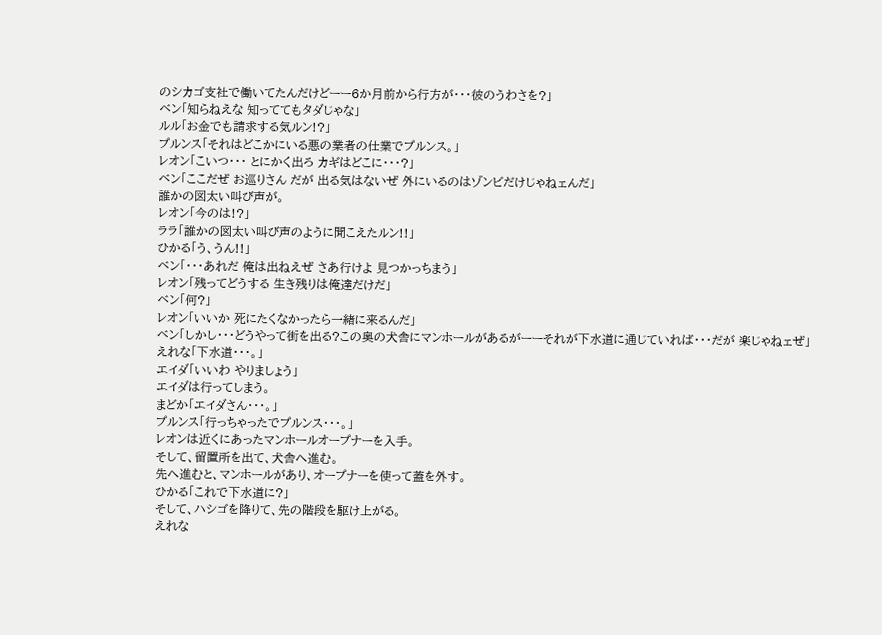のシカゴ支社で働いてたんだけどーー6か月前から行方が・・・彼のうわさを?」
ベン「知らねえな 知っててもタダじゃな」
ルル「お金でも請求する気ルン!?」
プルンス「それはどこかにいる悪の業者の仕業でプルンス。」
レオン「こいつ・・・ とにかく出ろ カギはどこに・・・?」
ベン「ここだぜ お巡りさん だが 出る気はないぜ 外にいるのはゾンビだけじゃねェんだ」
誰かの図太い叫び声が。
レオン「今のは!?」
ララ「誰かの図太い叫び声のように聞こえたルン!!」
ひかる「う、うん!!」
ベン「・・・あれだ 俺は出ねえぜ さあ行けよ 見つかっちまう」
レオン「残ってどうする 生き残りは俺達だけだ」
ベン「何?」
レオン「いいか 死にたくなかったら一緒に来るんだ」
ベン「しかし・・・どうやって街を出る?この奥の犬舎にマンホールがあるがーーそれが下水道に通じていれば・・・だが 楽じゃねェぜ」
えれな「下水道・・・。」
エイダ「いいわ やりましょう」
エイダは行ってしまう。
まどか「エイダさん・・・。」
プルンス「行っちゃったでプルンス・・・。」
レオンは近くにあったマンホールオープナーを入手。
そして、留置所を出て、犬舎へ進む。
先へ進むと、マンホールがあり、オープナーを使って蓋を外す。
ひかる「これで下水道に?」
そして、ハシゴを降りて、先の階段を駆け上がる。
えれな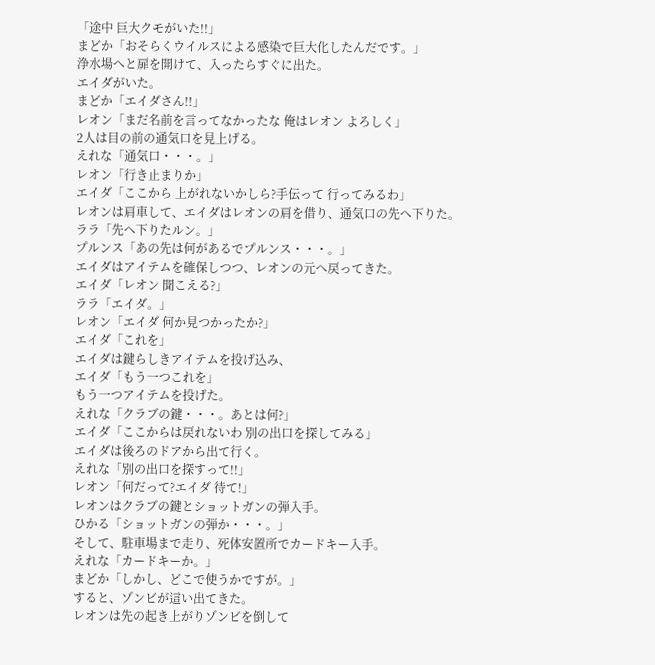「途中 巨大クモがいた!!」
まどか「おそらくウイルスによる感染で巨大化したんだです。」
浄水場へと扉を開けて、入ったらすぐに出た。
エイダがいた。
まどか「エイダさん!!」
レオン「まだ名前を言ってなかったな 俺はレオン よろしく」
2人は目の前の通気口を見上げる。
えれな「通気口・・・。」
レオン「行き止まりか」
エイダ「ここから 上がれないかしら?手伝って 行ってみるわ」
レオンは肩車して、エイダはレオンの肩を借り、通気口の先へ下りた。
ララ「先へ下りたルン。」
プルンス「あの先は何があるでプルンス・・・。」
エイダはアイテムを確保しつつ、レオンの元へ戻ってきた。
エイダ「レオン 聞こえる?」
ララ「エイダ。」
レオン「エイダ 何か見つかったか?」
エイダ「これを」
エイダは鍵らしきアイテムを投げ込み、
エイダ「もう一つこれを」
もう一つアイテムを投げた。
えれな「クラブの鍵・・・。あとは何?」
エイダ「ここからは戻れないわ 別の出口を探してみる」
エイダは後ろのドアから出て行く。
えれな「別の出口を探すって!!」
レオン「何だって?エイダ 待て!」
レオンはクラブの鍵とショットガンの弾入手。
ひかる「ショットガンの弾か・・・。」
そして、駐車場まで走り、死体安置所でカードキー入手。
えれな「カードキーか。」
まどか「しかし、どこで使うかですが。」
すると、ゾンビが這い出てきた。
レオンは先の起き上がりゾンビを倒して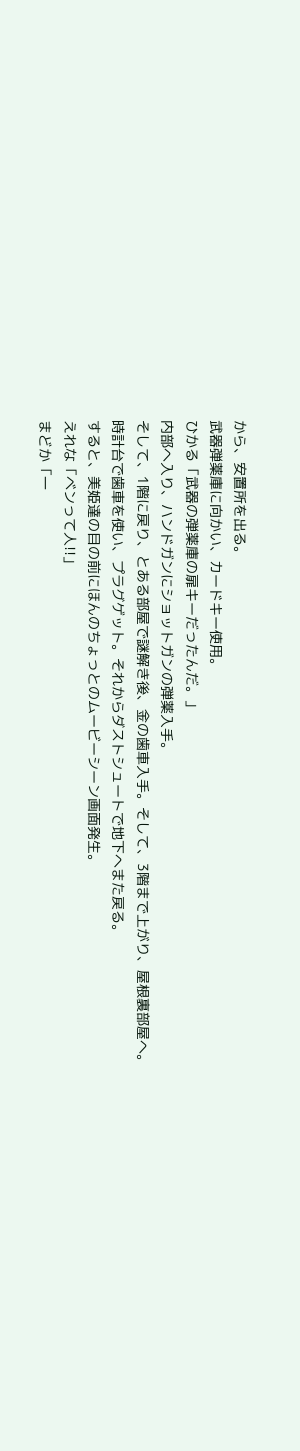から、安置所を出る。
武器弾薬庫に向かい、カードキー使用。
ひかる「武器の弾薬庫の扉キーだったんだ。」
内部へ入り、ハンドガンにショットガンの弾薬入手。
そして、1階に戻り、とある部屋で謎解き後、金の歯車入手。そして、3階まで上がり、屋根裏部屋へ。
時計台で歯車を使い、プラグゲット。それからダストシュートで地下へまた戻る。
すると、美姫達の目の前にほんのちょっとのムービーシーン画面発生。
えれな「ベンって人!!」
まどか「一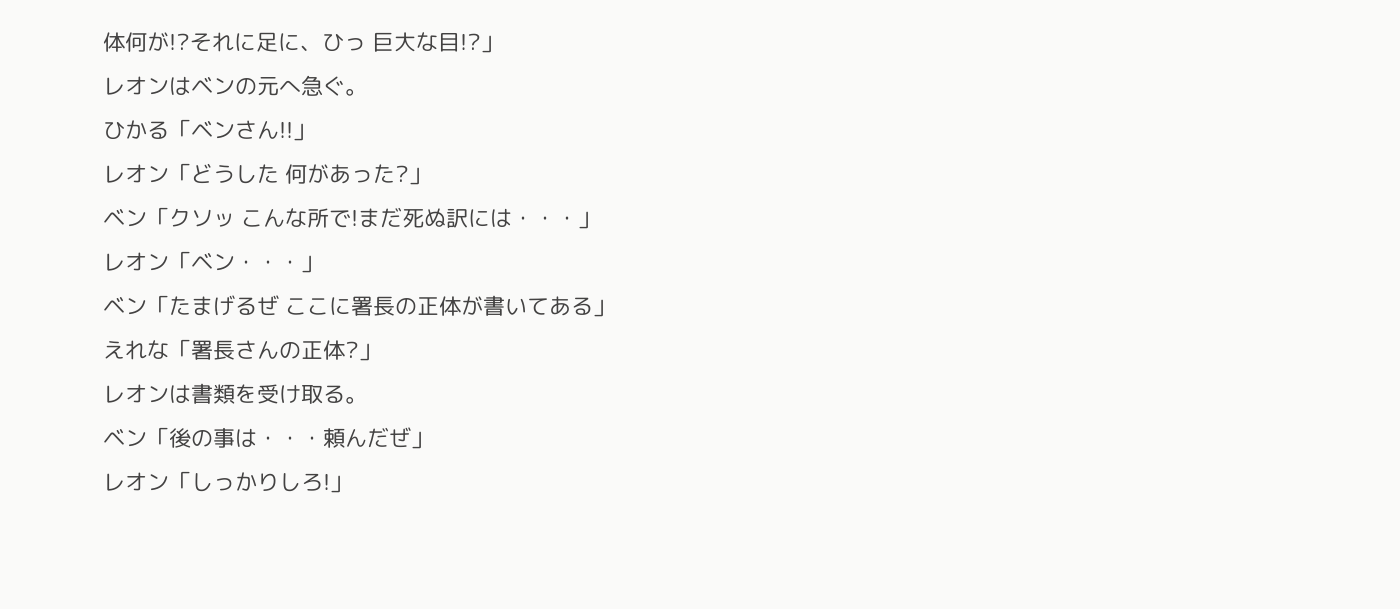体何が!?それに足に、ひっ 巨大な目!?」
レオンはベンの元へ急ぐ。
ひかる「ベンさん!!」
レオン「どうした 何があった?」
ベン「クソッ こんな所で!まだ死ぬ訳には・・・」
レオン「ベン・・・」
ベン「たまげるぜ ここに署長の正体が書いてある」
えれな「署長さんの正体?」
レオンは書類を受け取る。
ベン「後の事は・・・頼んだぜ」
レオン「しっかりしろ!」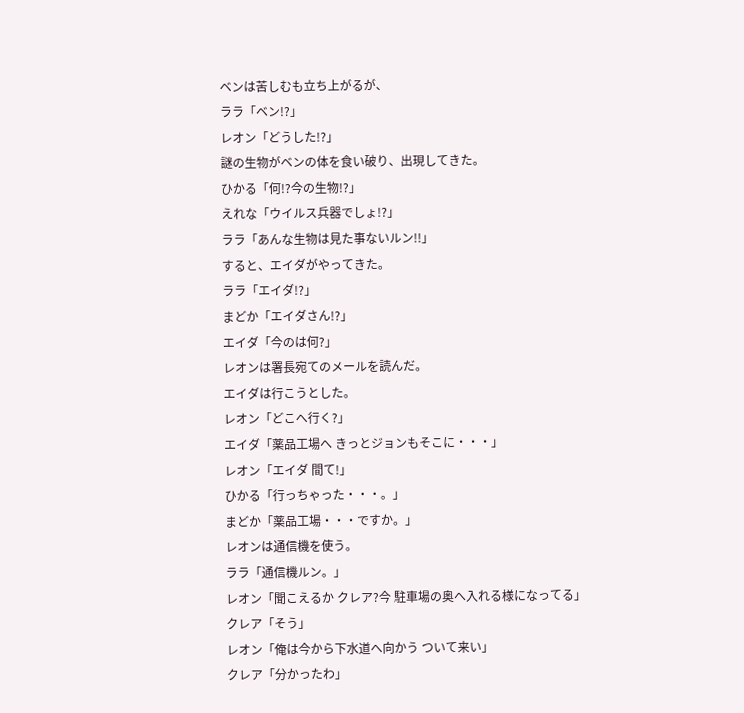ベンは苦しむも立ち上がるが、
ララ「ベン!?」
レオン「どうした!?」
謎の生物がベンの体を食い破り、出現してきた。
ひかる「何!?今の生物!?」
えれな「ウイルス兵器でしょ!?」
ララ「あんな生物は見た事ないルン!!」
すると、エイダがやってきた。
ララ「エイダ!?」
まどか「エイダさん!?」
エイダ「今のは何?」
レオンは署長宛てのメールを読んだ。
エイダは行こうとした。
レオン「どこへ行く?」
エイダ「薬品工場へ きっとジョンもそこに・・・」
レオン「エイダ 間て!」
ひかる「行っちゃった・・・。」
まどか「薬品工場・・・ですか。」
レオンは通信機を使う。
ララ「通信機ルン。」
レオン「聞こえるか クレア?今 駐車場の奥へ入れる様になってる」
クレア「そう」
レオン「俺は今から下水道へ向かう ついて来い」
クレア「分かったわ」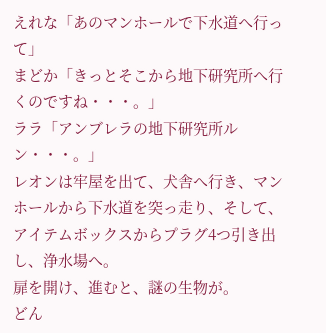えれな「あのマンホールで下水道へ行って」
まどか「きっとそこから地下研究所へ行くのですね・・・。」
ララ「アンブレラの地下研究所ルン・・・。」
レオンは牢屋を出て、犬舎へ行き、マンホールから下水道を突っ走り、そして、アイテムボックスからプラグ4つ引き出し、浄水場へ。
扉を開け、進むと、謎の生物が。
どん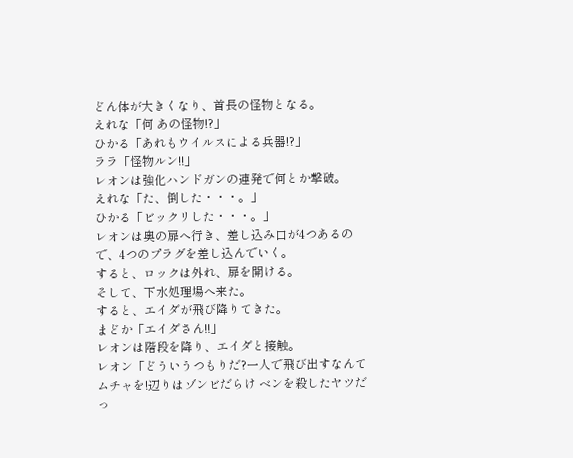どん体が大きくなり、首長の怪物となる。
えれな「何 あの怪物!?」
ひかる「あれもウイルスによる兵器!?」
ララ「怪物ルン!!」
レオンは強化ハンドガンの連発で何とか撃破。
えれな「た、倒した・・・。」
ひかる「ビックリした・・・。」
レオンは奥の扉へ行き、差し込み口が4つあるので、4つのプラグを差し込んでいく。
すると、ロックは外れ、扉を開ける。
そして、下水処理場へ来た。
すると、エイダが飛び降りてきた。
まどか「エイダさん!!」
レオンは階段を降り、エイダと接触。
レオン「どういうつもりだ?一人で飛び出すなんてムチャを!辺りはゾンビだらけ ベンを殺したヤツだっ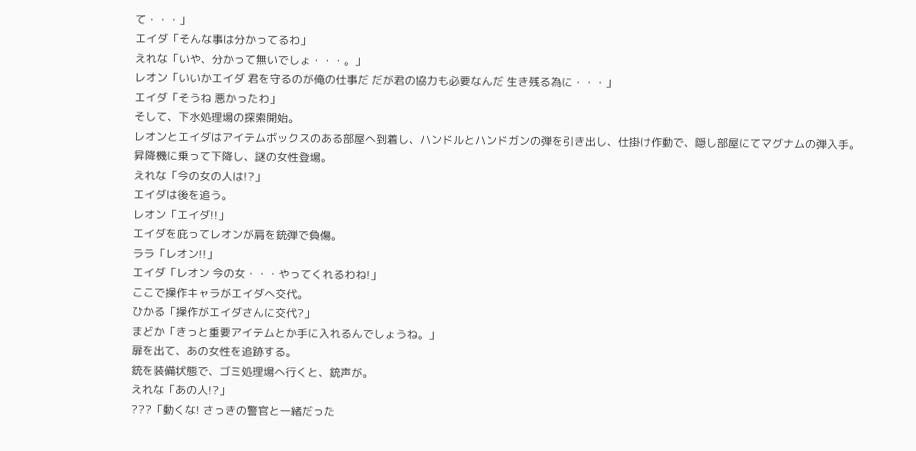て・・・」
エイダ「そんな事は分かってるわ」
えれな「いや、分かって無いでしょ・・・。」
レオン「いいかエイダ 君を守るのが俺の仕事だ だが君の協力も必要なんだ 生き残る為に・・・」
エイダ「そうね 悪かったわ」
そして、下水処理場の探索開始。
レオンとエイダはアイテムボックスのある部屋へ到着し、ハンドルとハンドガンの弾を引き出し、仕掛け作動で、隠し部屋にてマグナムの弾入手。
昇降機に乗って下降し、謎の女性登場。
えれな「今の女の人は!?」
エイダは後を追う。
レオン「エイダ!!」
エイダを庇ってレオンが肩を銃弾で負傷。
ララ「レオン!!」
エイダ「レオン 今の女・・・やってくれるわね!」
ここで操作キャラがエイダへ交代。
ひかる「操作がエイダさんに交代?」
まどか「きっと重要アイテムとか手に入れるんでしょうね。」
扉を出て、あの女性を追跡する。
銃を装備状態で、ゴミ処理場へ行くと、銃声が。
えれな「あの人!?」
???「動くな! さっきの警官と一緒だった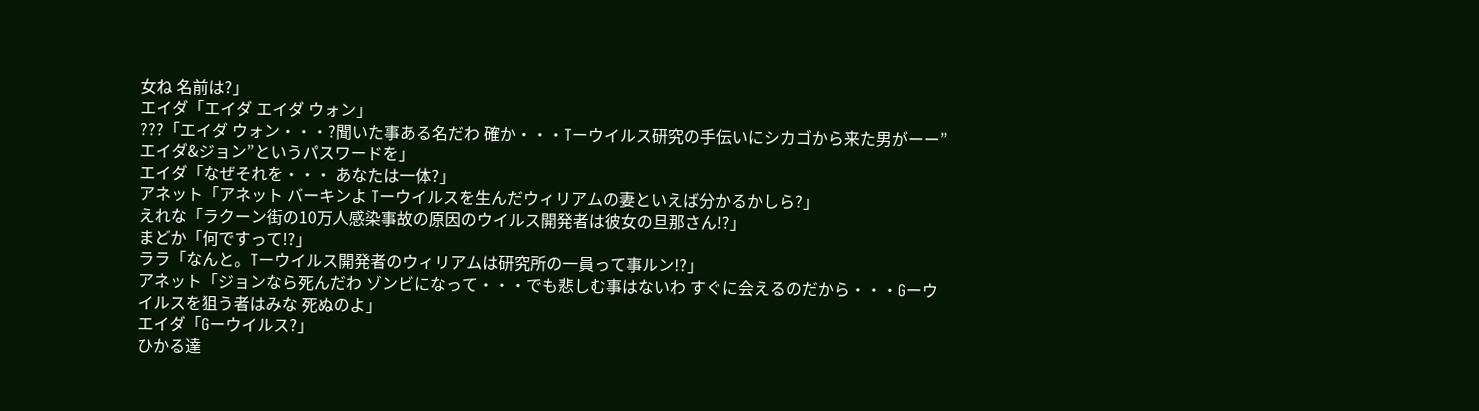女ね 名前は?」
エイダ「エイダ エイダ ウォン」
???「エイダ ウォン・・・?聞いた事ある名だわ 確か・・・Tーウイルス研究の手伝いにシカゴから来た男がーー”エイダ&ジョン”というパスワードを」
エイダ「なぜそれを・・・ あなたは一体?」
アネット「アネット バーキンよ Tーウイルスを生んだウィリアムの妻といえば分かるかしら?」
えれな「ラクーン街の10万人感染事故の原因のウイルス開発者は彼女の旦那さん!?」
まどか「何ですって!?」
ララ「なんと。Tーウイルス開発者のウィリアムは研究所の一員って事ルン!?」
アネット「ジョンなら死んだわ ゾンビになって・・・でも悲しむ事はないわ すぐに会えるのだから・・・Gーウイルスを狙う者はみな 死ぬのよ」
エイダ「Gーウイルス?」
ひかる達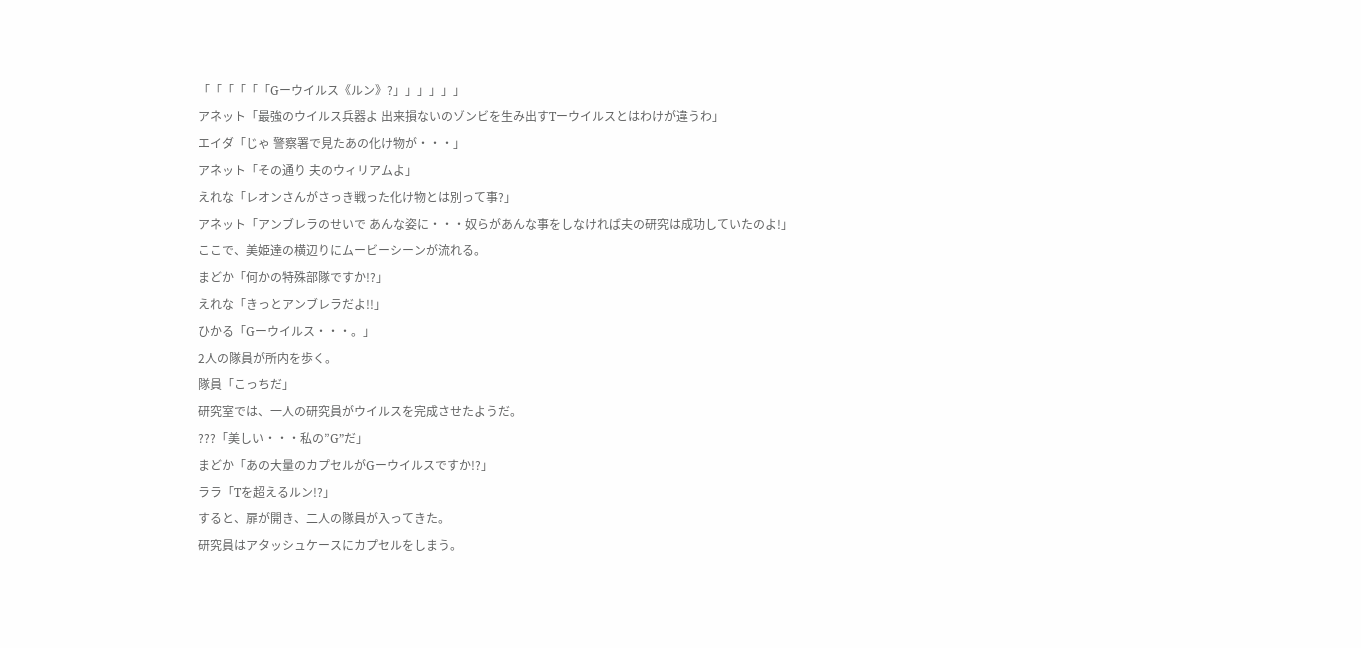「「「「「「Gーウイルス《ルン》?」」」」」」
アネット「最強のウイルス兵器よ 出来損ないのゾンビを生み出すTーウイルスとはわけが違うわ」
エイダ「じゃ 警察署で見たあの化け物が・・・」
アネット「その通り 夫のウィリアムよ」
えれな「レオンさんがさっき戦った化け物とは別って事?」
アネット「アンブレラのせいで あんな姿に・・・奴らがあんな事をしなければ夫の研究は成功していたのよ!」
ここで、美姫達の横辺りにムービーシーンが流れる。
まどか「何かの特殊部隊ですか!?」
えれな「きっとアンブレラだよ!!」
ひかる「Gーウイルス・・・。」
2人の隊員が所内を歩く。
隊員「こっちだ」
研究室では、一人の研究員がウイルスを完成させたようだ。
???「美しい・・・私の”G”だ」
まどか「あの大量のカプセルがGーウイルスですか!?」
ララ「Tを超えるルン!?」
すると、扉が開き、二人の隊員が入ってきた。
研究員はアタッシュケースにカプセルをしまう。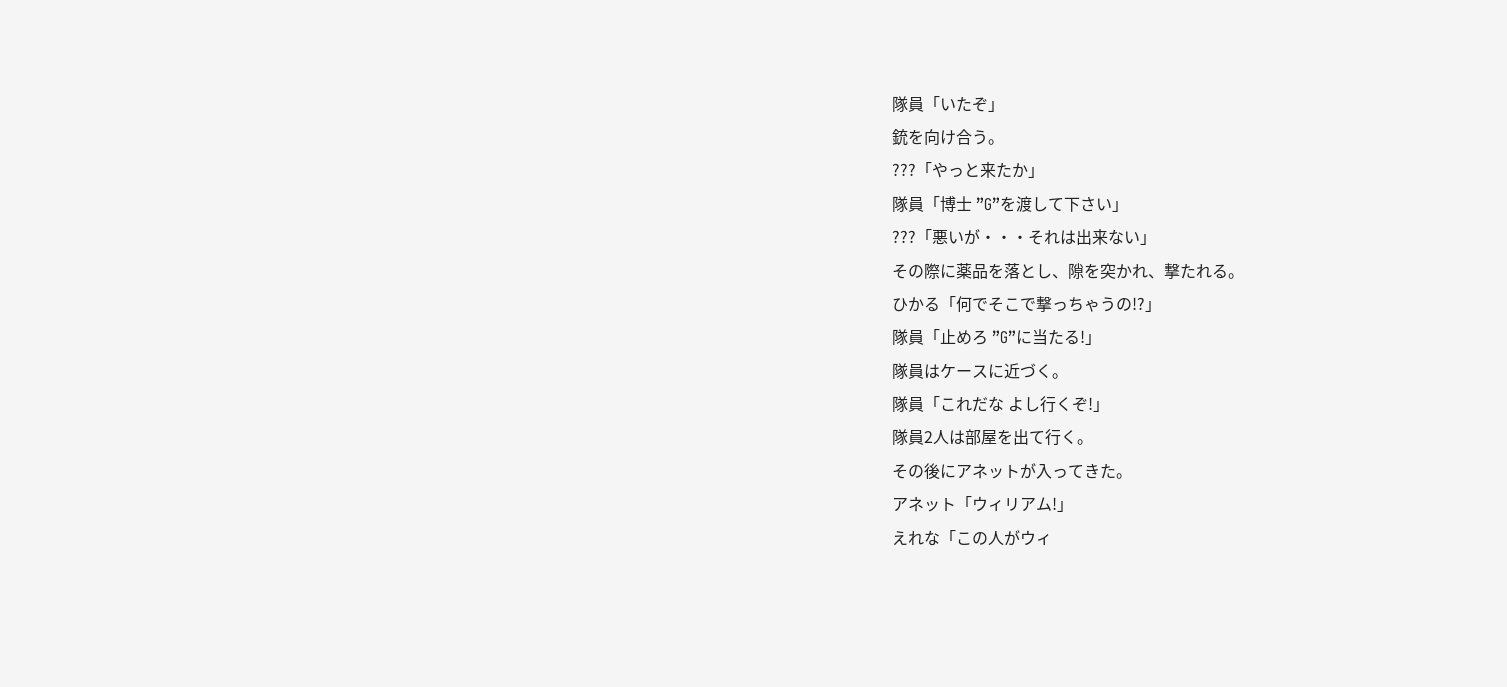隊員「いたぞ」
銃を向け合う。
???「やっと来たか」
隊員「博士 ”G”を渡して下さい」
???「悪いが・・・それは出来ない」
その際に薬品を落とし、隙を突かれ、撃たれる。
ひかる「何でそこで撃っちゃうの!?」
隊員「止めろ ”G”に当たる!」
隊員はケースに近づく。
隊員「これだな よし行くぞ!」
隊員2人は部屋を出て行く。
その後にアネットが入ってきた。
アネット「ウィリアム!」
えれな「この人がウィ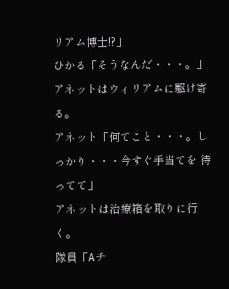リアム博士!?」
ひかる「そうなんだ・・・。」
アネットはウィリアムに駆け寄る。
アネット「何てこと・・・。しっかり・・・今すぐ手当てを 待ってて」
アネットは治療箱を取りに行く。
隊員「Aチ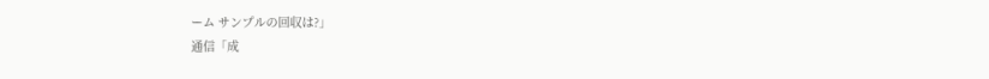ーム サンプルの回収は?」
通信「成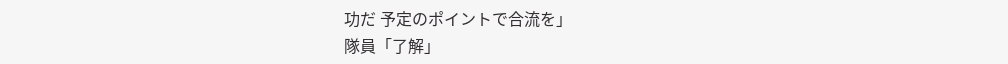功だ 予定のポイントで合流を」
隊員「了解」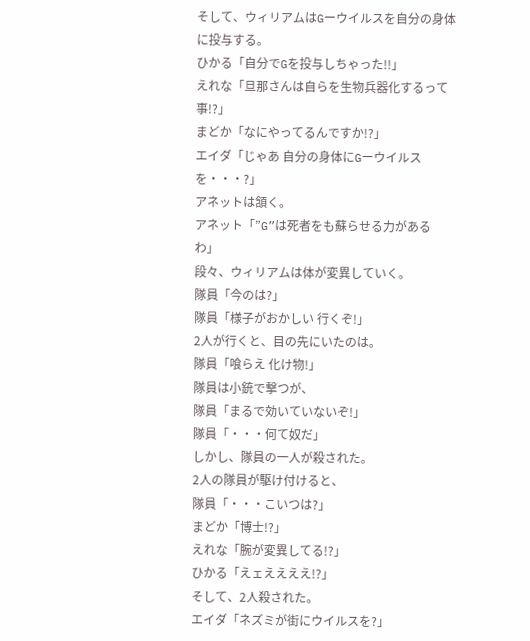そして、ウィリアムはGーウイルスを自分の身体に投与する。
ひかる「自分でGを投与しちゃった!!」
えれな「旦那さんは自らを生物兵器化するって事!?」
まどか「なにやってるんですか!?」
エイダ「じゃあ 自分の身体にGーウイルスを・・・?」
アネットは頷く。
アネット「”G”は死者をも蘇らせる力があるわ」
段々、ウィリアムは体が変異していく。
隊員「今のは?」
隊員「様子がおかしい 行くぞ!」
2人が行くと、目の先にいたのは。
隊員「喰らえ 化け物!」
隊員は小銃で撃つが、
隊員「まるで効いていないぞ!」
隊員「・・・何て奴だ」
しかし、隊員の一人が殺された。
2人の隊員が駆け付けると、
隊員「・・・こいつは?」
まどか「博士!?」
えれな「腕が変異してる!?」
ひかる「えェええええ!?」
そして、2人殺された。
エイダ「ネズミが街にウイルスを?」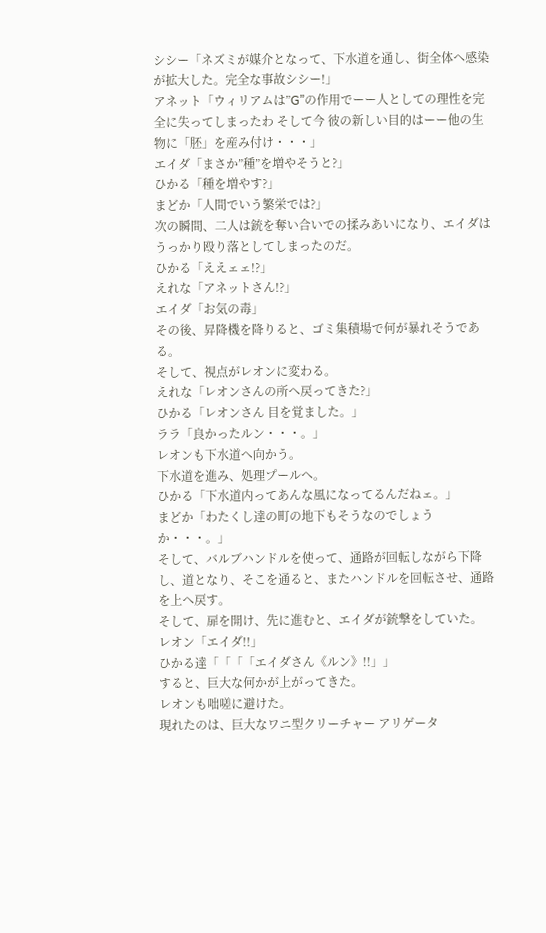シシー「ネズミが媒介となって、下水道を通し、街全体へ感染が拡大した。完全な事故シシー!」
アネット「ウィリアムは”G”の作用でーー人としての理性を完全に失ってしまったわ そして今 彼の新しい目的はーー他の生物に「胚」を産み付け・・・」
エイダ「まさか”種”を増やそうと?」
ひかる「種を増やす?」
まどか「人間でいう繁栄では?」
次の瞬間、二人は銃を奪い合いでの揉みあいになり、エイダはうっかり殴り落としてしまったのだ。
ひかる「ええェェ!?」
えれな「アネットさん!?」
エイダ「お気の毒」
その後、昇降機を降りると、ゴミ集積場で何が暴れそうである。
そして、視点がレオンに変わる。
えれな「レオンさんの所へ戻ってきた?」
ひかる「レオンさん 目を覚ました。」
ララ「良かったルン・・・。」
レオンも下水道へ向かう。
下水道を進み、処理プールへ。
ひかる「下水道内ってあんな風になってるんだねェ。」
まどか「わたくし達の町の地下もそうなのでしょうか・・・。」
そして、バルブハンドルを使って、通路が回転しながら下降し、道となり、そこを通ると、またハンドルを回転させ、通路を上へ戻す。
そして、扉を開け、先に進むと、エイダが銃撃をしていた。
レオン「エイダ!!」
ひかる達「「「「エイダさん《ルン》!!」」
すると、巨大な何かが上がってきた。
レオンも咄嗟に避けた。
現れたのは、巨大なワニ型クリーチャー アリゲータ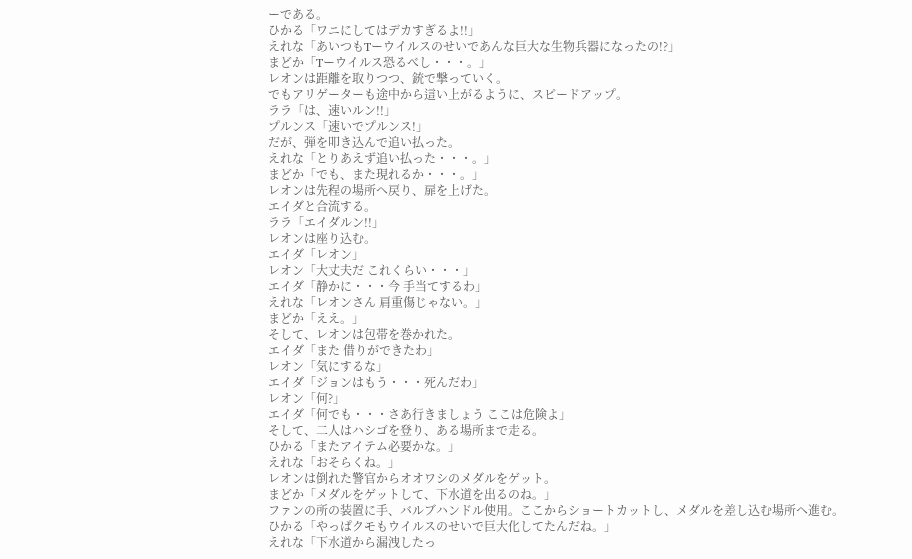ーである。
ひかる「ワニにしてはデカすぎるよ!!」
えれな「あいつもTーウイルスのせいであんな巨大な生物兵器になったの!?」
まどか「Tーウイルス恐るべし・・・。」
レオンは距離を取りつつ、銃で撃っていく。
でもアリゲーターも途中から這い上がるように、スピードアップ。
ララ「は、速いルン!!」
プルンス「速いでプルンス!」
だが、弾を叩き込んで追い払った。
えれな「とりあえず追い払った・・・。」
まどか「でも、また現れるか・・・。」
レオンは先程の場所へ戻り、扉を上げた。
エイダと合流する。
ララ「エイダルン!!」
レオンは座り込む。
エイダ「レオン」
レオン「大丈夫だ これくらい・・・」
エイダ「静かに・・・今 手当てするわ」
えれな「レオンさん 肩重傷じゃない。」
まどか「ええ。」
そして、レオンは包帯を巻かれた。
エイダ「また 借りができたわ」
レオン「気にするな」
エイダ「ジョンはもう・・・死んだわ」
レオン「何?」
エイダ「何でも・・・さあ行きましょう ここは危険よ」
そして、二人はハシゴを登り、ある場所まで走る。
ひかる「またアイテム必要かな。」
えれな「おそらくね。」
レオンは倒れた警官からオオワシのメダルをゲット。
まどか「メダルをゲットして、下水道を出るのね。」
ファンの所の装置に手、バルブハンドル使用。ここからショートカットし、メダルを差し込む場所へ進む。
ひかる「やっぱクモもウイルスのせいで巨大化してたんだね。」
えれな「下水道から漏洩したっ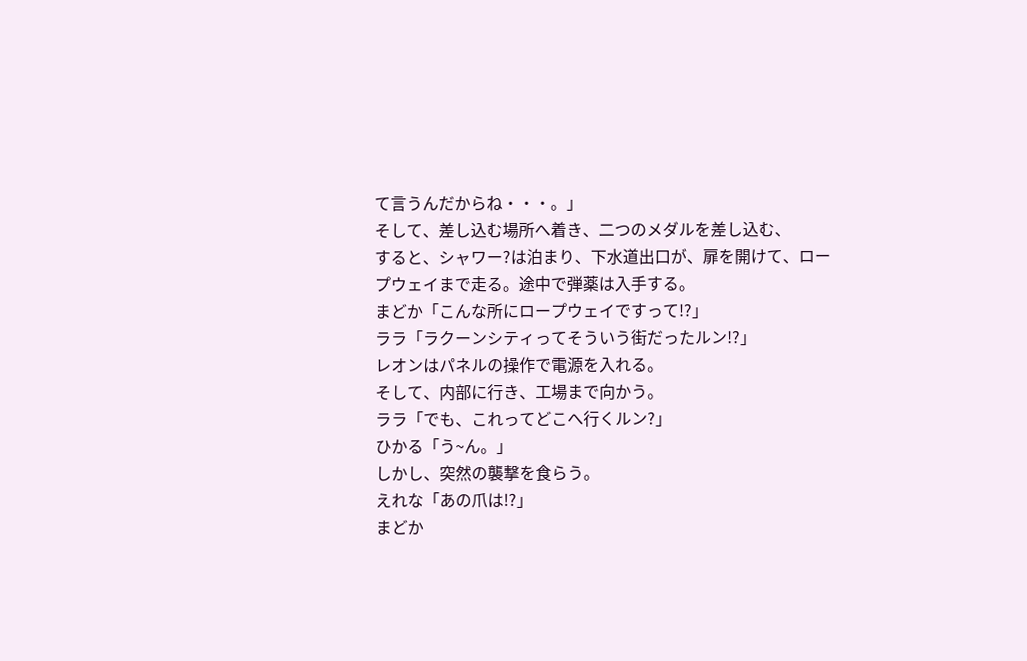て言うんだからね・・・。」
そして、差し込む場所へ着き、二つのメダルを差し込む、
すると、シャワー?は泊まり、下水道出口が、扉を開けて、ロープウェイまで走る。途中で弾薬は入手する。
まどか「こんな所にロープウェイですって!?」
ララ「ラクーンシティってそういう街だったルン!?」
レオンはパネルの操作で電源を入れる。
そして、内部に行き、工場まで向かう。
ララ「でも、これってどこへ行くルン?」
ひかる「う~ん。」
しかし、突然の襲撃を食らう。
えれな「あの爪は!?」
まどか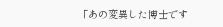「あの変異した博士です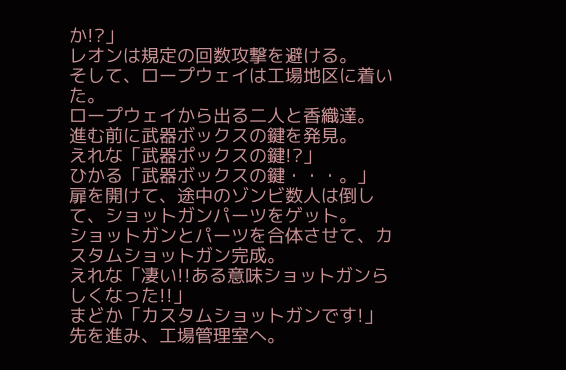か!?」
レオンは規定の回数攻撃を避ける。
そして、ロープウェイは工場地区に着いた。
ロープウェイから出る二人と香織達。
進む前に武器ボックスの鍵を発見。
えれな「武器ポックスの鍵!?」
ひかる「武器ボックスの鍵・・・。」
扉を開けて、途中のゾンビ数人は倒して、ショットガンパーツをゲット。
ショットガンとパーツを合体させて、カスタムショットガン完成。
えれな「凄い!!ある意味ショットガンらしくなった!!」
まどか「カスタムショットガンです!」
先を進み、工場管理室へ。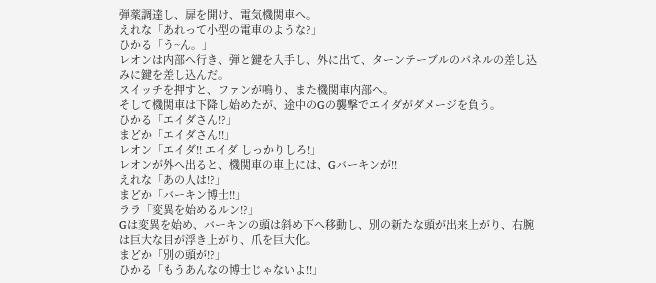弾薬調達し、扉を開け、電気機関車へ。
えれな「あれって小型の電車のような?」
ひかる「う~ん。」
レオンは内部へ行き、弾と鍵を入手し、外に出て、ターンテーブルのパネルの差し込みに鍵を差し込んだ。
スイッチを押すと、ファンが鳴り、また機関車内部へ。
そして機関車は下降し始めたが、途中のGの襲撃でエイダがダメージを負う。
ひかる「エイダさん!?」
まどか「エイダさん!!」
レオン「エイダ!! エイダ しっかりしろ!」
レオンが外へ出ると、機関車の車上には、Gバーキンが!!
えれな「あの人は!?」
まどか「バーキン博士!!」
ララ「変異を始めるルン!?」
Gは変異を始め、バーキンの頭は斜め下へ移動し、別の新たな頭が出来上がり、右腕は巨大な目が浮き上がり、爪を巨大化。
まどか「別の頭が!?」
ひかる「もうあんなの博士じゃないよ!!」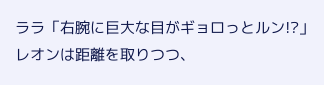ララ「右腕に巨大な目がギョロっとルン!?」
レオンは距離を取りつつ、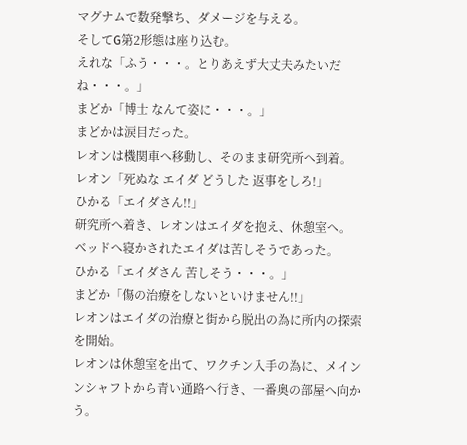マグナムで数発撃ち、ダメージを与える。
そしてG第2形態は座り込む。
えれな「ふう・・・。とりあえず大丈夫みたいだね・・・。」
まどか「博士 なんて姿に・・・。」
まどかは涙目だった。
レオンは機関車へ移動し、そのまま研究所へ到着。
レオン「死ぬな エイダ どうした 返事をしろ!」
ひかる「エイダさん!!」
研究所へ着き、レオンはエイダを抱え、休憩室へ。
ベッドへ寝かされたエイダは苦しそうであった。
ひかる「エイダさん 苦しそう・・・。」
まどか「傷の治療をしないといけません!!」
レオンはエイダの治療と街から脱出の為に所内の探索を開始。
レオンは休憩室を出て、ワクチン入手の為に、メインンシャフトから青い通路へ行き、一番奥の部屋へ向かう。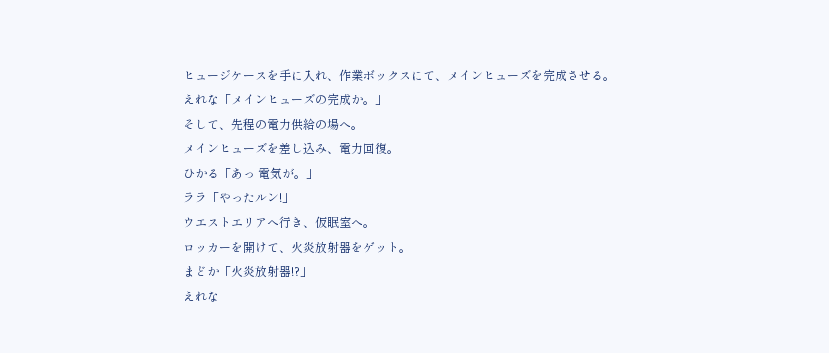ヒュージケースを手に入れ、作業ボックスにて、メインヒューズを完成させる。
えれな「メインヒューズの完成か。」
そして、先程の電力供給の場へ。
メインヒューズを差し込み、電力回復。
ひかる「あっ 電気が。」
ララ「やったルン!」
ウエストエリアへ行き、仮眠室へ。
ロッカーを開けて、火炎放射器をゲット。
まどか「火炎放射器!?」
えれな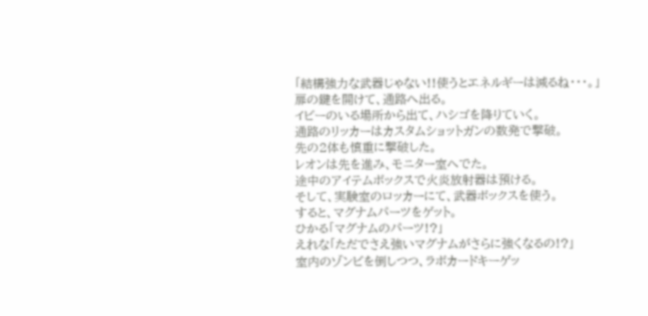「結構強力な武器じゃない!!使うとエネルギーは減るね・・・。」
扉の鍵を開けて、通路へ出る。
イビーのいる場所から出て、ハシゴを降りていく。
通路のリッカーはカスタムショットガンの数発で撃破。
先の2体も慎重に撃破した。
レオンは先を進み、モニター室へでた。
途中のアイテムボックスで火炎放射器は預ける。
そして、実験室のロッカーにて、武器ボックスを使う。
すると、マグナムパーツをゲット。
ひかる「マグナムのパーツ!?」
えれな「ただでさえ強いマグナムがさらに強くなるの!?」
室内のゾンビを倒しつつ、ラボカードキーゲッ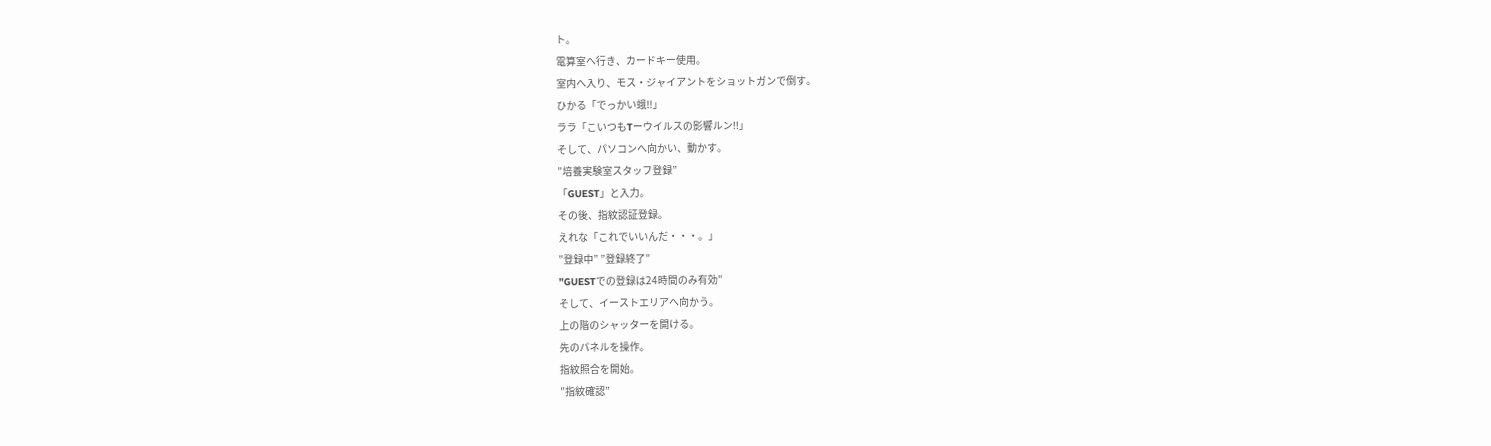ト。
電算室へ行き、カードキー使用。
室内へ入り、モス・ジャイアントをショットガンで倒す。
ひかる「でっかい蛾!!」
ララ「こいつもTーウイルスの影響ルン!!」
そして、パソコンへ向かい、動かす。
”培養実験室スタッフ登録”
「GUEST」と入力。
その後、指紋認証登録。
えれな「これでいいんだ・・・。」
”登録中” ”登録終了”
”GUESTでの登録は24時間のみ有効”
そして、イーストエリアへ向かう。
上の階のシャッターを開ける。
先のパネルを操作。
指紋照合を開始。
”指紋確認”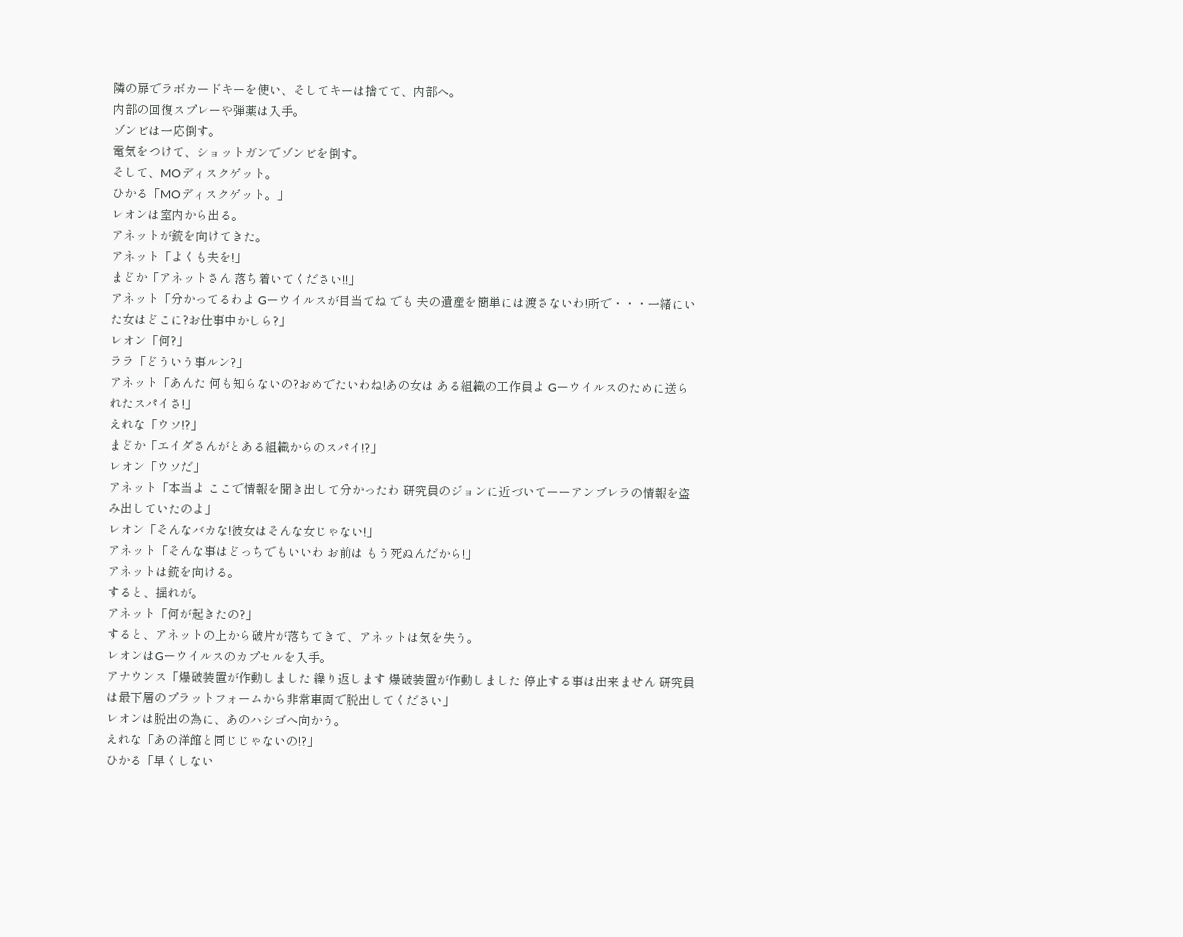隣の扉でラボカードキーを使い、そしてキーは捨てて、内部へ。
内部の回復スプレーや弾薬は入手。
ゾンビは一応倒す。
電気をつけて、ショットガンでゾンビを倒す。
そして、MOディスクゲット。
ひかる「MOディスクゲット。」
レオンは室内から出る。
アネットが銃を向けてきた。
アネット「よくも夫を!」
まどか「アネットさん 落ち着いてください!!」
アネット「分かってるわよ Gーウイルスが目当てね でも 夫の遺産を簡単には渡さないわ!所で・・・一緒にいた女はどこに?お仕事中かしら?」
レオン「何?」
ララ「どういう事ルン?」
アネット「あんた 何も知らないの?おめでたいわね!あの女は ある組織の工作員よ Gーウイルスのために送られたスパイさ!」
えれな「ウソ!?」
まどか「エイダさんがとある組織からのスパイ!?」
レオン「ウソだ」
アネット「本当よ ここで情報を聞き出して分かったわ 研究員のジョンに近づいてーーアンブレラの情報を盗み出していたのよ」
レオン「そんなバカな!彼女はそんな女じゃない!」
アネット「そんな事はどっちでもいいわ お前は もう死ぬんだから!」
アネットは銃を向ける。
すると、揺れが。
アネット「何が起きたの?」
すると、アネットの上から破片が落ちてきて、アネットは気を失う。
レオンはGーウイルスのカプセルを入手。
アナウンス「爆破装置が作動しました 繰り返します 爆破装置が作動しました 停止する事は出来ません 研究員は最下層のプラットフォームから非常車両で脱出してください」
レオンは脱出の為に、あのハシゴへ向かう。
えれな「あの洋館と同じじゃないの!?」
ひかる「早くしない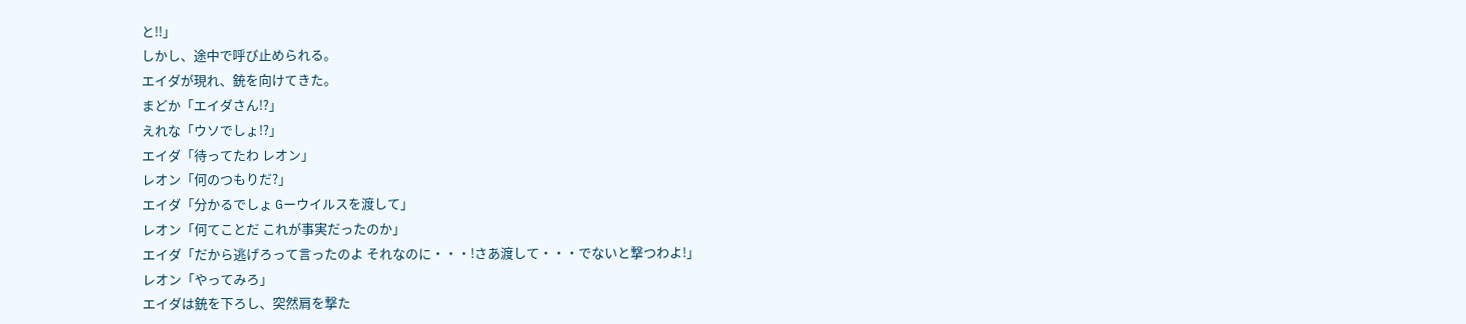と!!」
しかし、途中で呼び止められる。
エイダが現れ、銃を向けてきた。
まどか「エイダさん!?」
えれな「ウソでしょ!?」
エイダ「待ってたわ レオン」
レオン「何のつもりだ?」
エイダ「分かるでしょ Gーウイルスを渡して」
レオン「何てことだ これが事実だったのか」
エイダ「だから逃げろって言ったのよ それなのに・・・!さあ渡して・・・でないと撃つわよ!」
レオン「やってみろ」
エイダは銃を下ろし、突然肩を撃た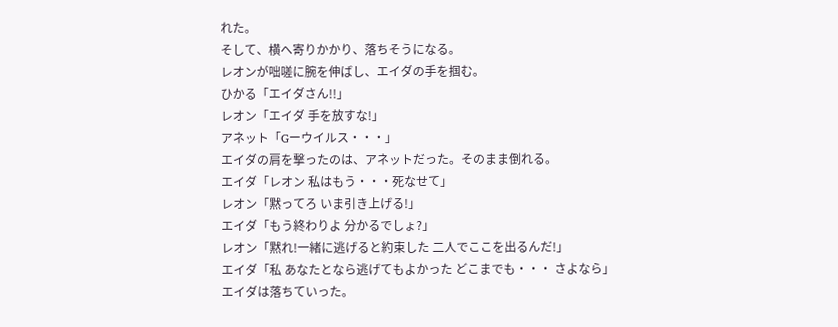れた。
そして、横へ寄りかかり、落ちそうになる。
レオンが咄嗟に腕を伸ばし、エイダの手を掴む。
ひかる「エイダさん!!」
レオン「エイダ 手を放すな!」
アネット「Gーウイルス・・・」
エイダの肩を撃ったのは、アネットだった。そのまま倒れる。
エイダ「レオン 私はもう・・・死なせて」
レオン「黙ってろ いま引き上げる!」
エイダ「もう終わりよ 分かるでしょ?」
レオン「黙れ!一緒に逃げると約束した 二人でここを出るんだ!」
エイダ「私 あなたとなら逃げてもよかった どこまでも・・・ さよなら」
エイダは落ちていった。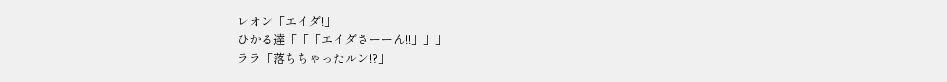レオン「エイダ!」
ひかる達「「「エイダさーーん!!」」」
ララ「落ちちゃったルン!?」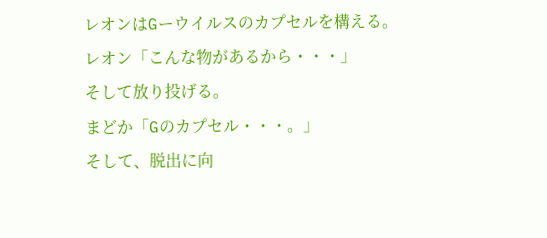レオンはGーウイルスのカプセルを構える。
レオン「こんな物があるから・・・」
そして放り投げる。
まどか「Gのカプセル・・・。」
そして、脱出に向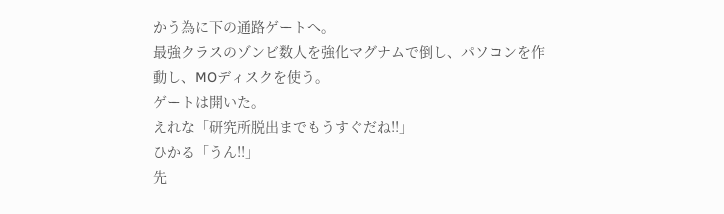かう為に下の通路ゲートへ。
最強クラスのゾンビ数人を強化マグナムで倒し、パソコンを作動し、MOディスクを使う。
ゲートは開いた。
えれな「研究所脱出までもうすぐだね!!」
ひかる「うん!!」
先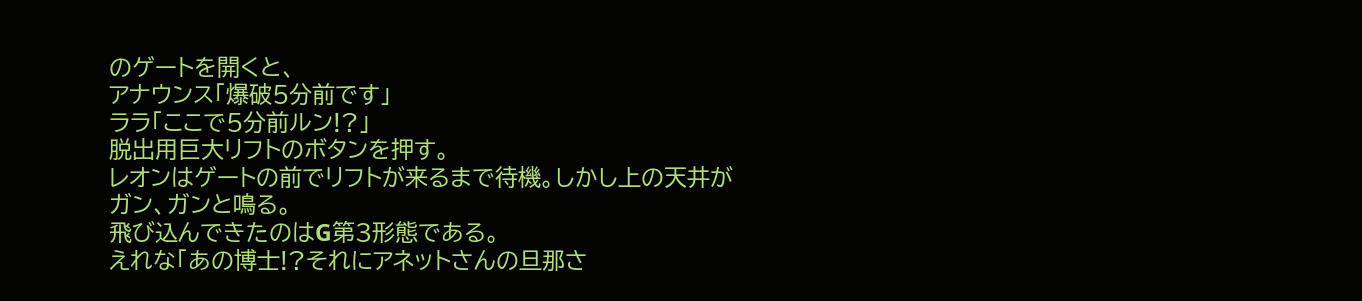のゲートを開くと、
アナウンス「爆破5分前です」
ララ「ここで5分前ルン!?」
脱出用巨大リフトのボタンを押す。
レオンはゲートの前でリフトが来るまで待機。しかし上の天井がガン、ガンと鳴る。
飛び込んできたのはG第3形態である。
えれな「あの博士!?それにアネットさんの旦那さ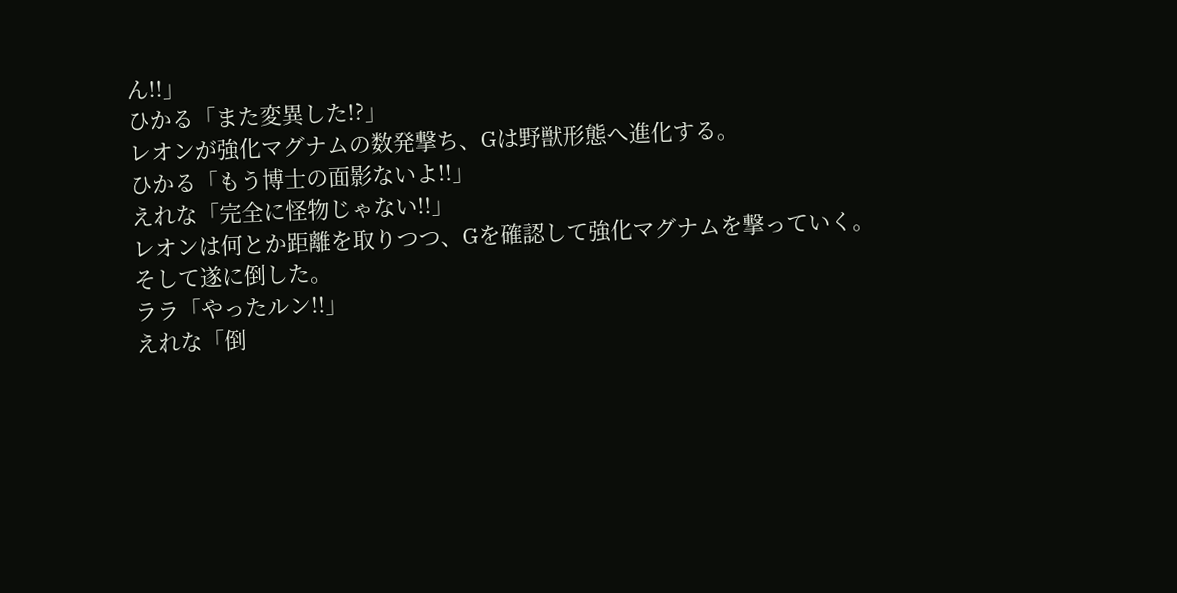ん!!」
ひかる「また変異した!?」
レオンが強化マグナムの数発撃ち、Gは野獣形態へ進化する。
ひかる「もう博士の面影ないよ!!」
えれな「完全に怪物じゃない!!」
レオンは何とか距離を取りつつ、Gを確認して強化マグナムを撃っていく。
そして遂に倒した。
ララ「やったルン!!」
えれな「倒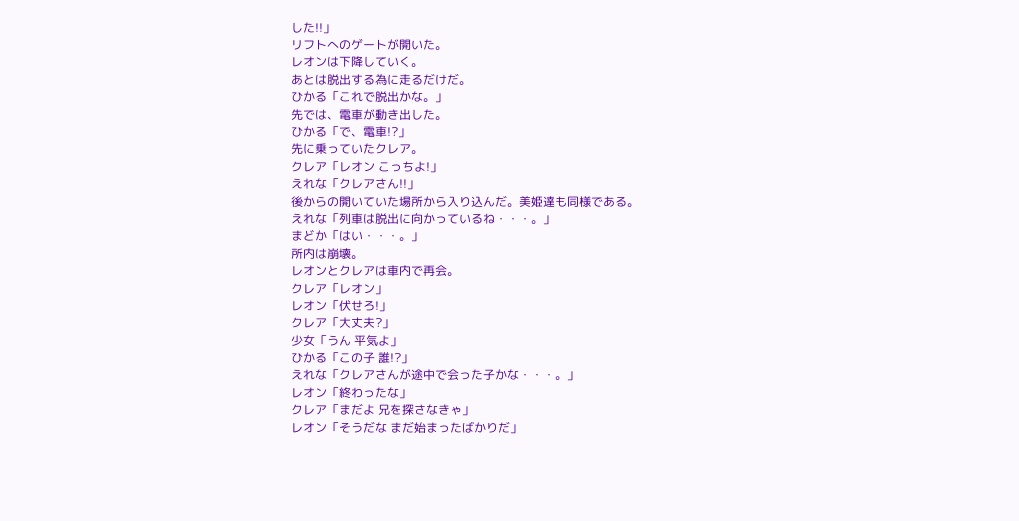した!!」
リフトへのゲートが開いた。
レオンは下降していく。
あとは脱出する為に走るだけだ。
ひかる「これで脱出かな。」
先では、電車が動き出した。
ひかる「で、電車!?」
先に乗っていたクレア。
クレア「レオン こっちよ!」
えれな「クレアさん!!」
後からの開いていた場所から入り込んだ。美姫達も同様である。
えれな「列車は脱出に向かっているね・・・。」
まどか「はい・・・。」
所内は崩壊。
レオンとクレアは車内で再会。
クレア「レオン」
レオン「伏せろ!」
クレア「大丈夫?」
少女「うん 平気よ」
ひかる「この子 誰!?」
えれな「クレアさんが途中で会った子かな・・・。」
レオン「終わったな」
クレア「まだよ 兄を探さなきゃ」
レオン「そうだな まだ始まったばかりだ」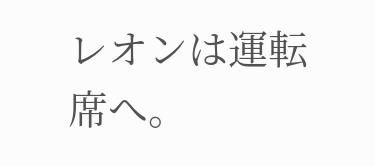レオンは運転席へ。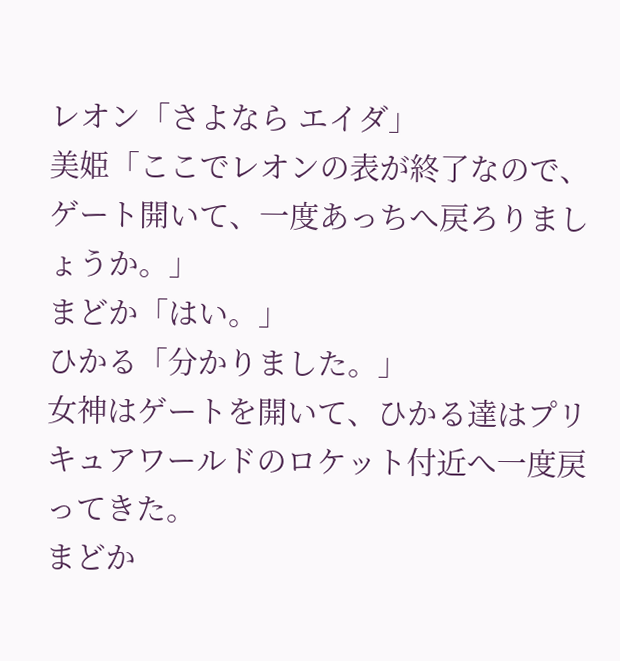レオン「さよなら エイダ」
美姫「ここでレオンの表が終了なので、ゲート開いて、一度あっちへ戻ろりましょうか。」
まどか「はい。」
ひかる「分かりました。」
女神はゲートを開いて、ひかる達はプリキュアワールドのロケット付近へ一度戻ってきた。
まどか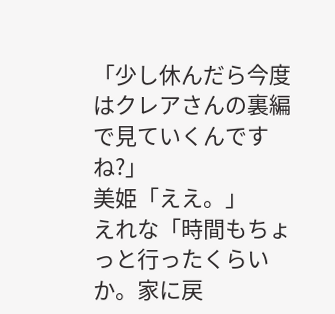「少し休んだら今度はクレアさんの裏編で見ていくんですね?」
美姫「ええ。」
えれな「時間もちょっと行ったくらいか。家に戻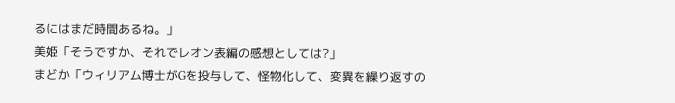るにはまだ時間あるね。」
美姫「そうですか、それでレオン表編の感想としては?」
まどか「ウィリアム博士がGを投与して、怪物化して、変異を繰り返すの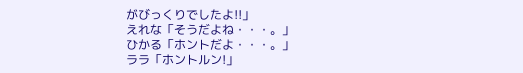がびっくりでしたよ!!」
えれな「そうだよね・・・。」
ひかる「ホントだよ・・・。」
ララ「ホントルン!」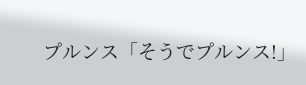プルンス「そうでプルンス!」